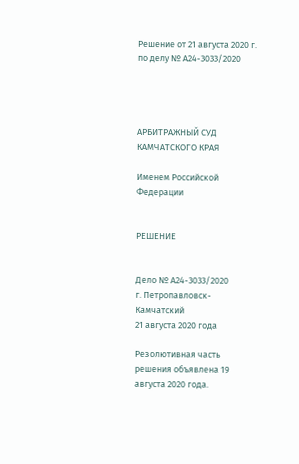Решение от 21 августа 2020 г. по делу № А24-3033/2020




АРБИТРАЖНЫЙ СУД КАМЧАТСКОГО КРАЯ

Именем Российской Федерации


РЕШЕНИЕ


Дело № А24-3033/2020
г. Петропавловск-Камчатский
21 августа 2020 года

Резолютивная часть решения объявлена 19 августа 2020 года.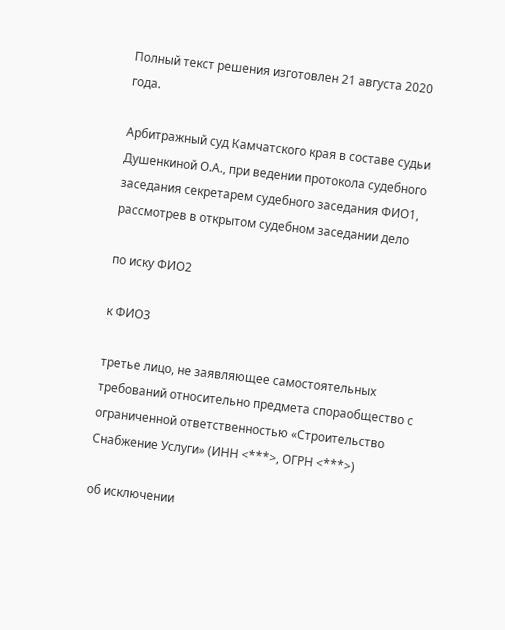Полный текст решения изготовлен 21 августа 2020 года.

Арбитражный суд Камчатского края в составе судьи Душенкиной О.А., при ведении протокола судебного заседания секретарем судебного заседания ФИО1, рассмотрев в открытом судебном заседании дело

по иску ФИО2

к ФИО3

третье лицо, не заявляющее самостоятельных требований относительно предмета спораобщество с ограниченной ответственностью «Строительство Снабжение Услуги» (ИНН <***>, ОГРН <***>)

об исключении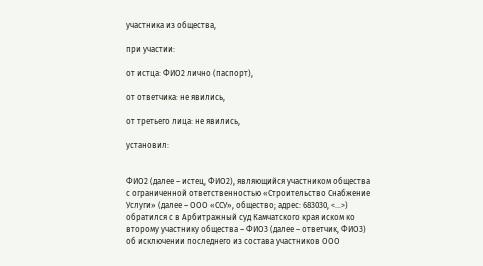участника из общества,

при участии:

от истца: ФИО2 лично (паспорт),

от ответчика: не явились,

от третьего лица: не явились,

установил:


ФИО2 (далее – истец, ФИО2), являющийся участником общества с ограниченной ответственностью «Строительство Снабжение Услуги» (далее – ООО «ССУ», общество; адрес: 683030, <...>) обратился с в Арбитражный суд Камчатского края иском ко второму участнику общества – ФИО3 (далее – ответчик, ФИО3) об исключении последнего из состава участников ООО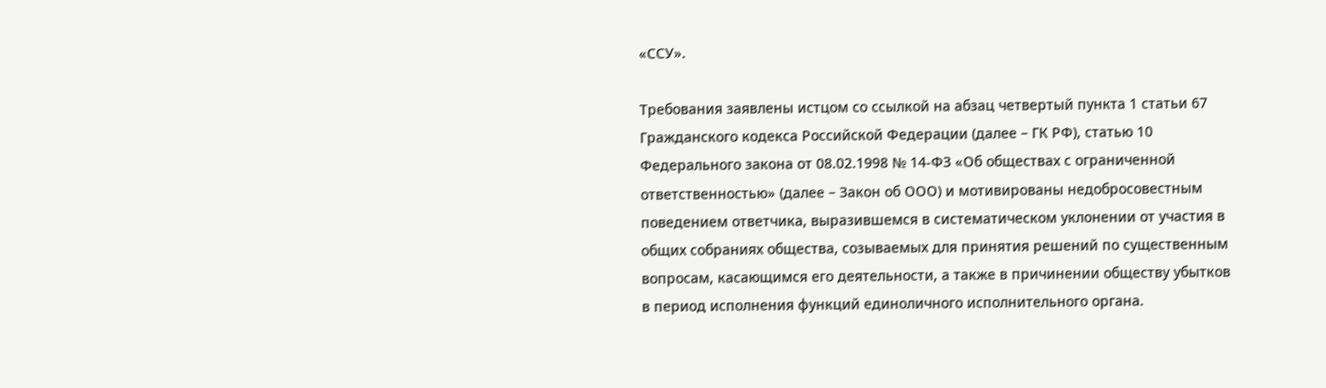«ССУ».

Требования заявлены истцом со ссылкой на абзац четвертый пункта 1 статьи 67 Гражданского кодекса Российской Федерации (далее – ГК РФ), статью 10 Федерального закона от 08.02.1998 № 14-ФЗ «Об обществах с ограниченной ответственностью» (далее – Закон об ООО) и мотивированы недобросовестным поведением ответчика, выразившемся в систематическом уклонении от участия в общих собраниях общества, созываемых для принятия решений по существенным вопросам, касающимся его деятельности, а также в причинении обществу убытков в период исполнения функций единоличного исполнительного органа.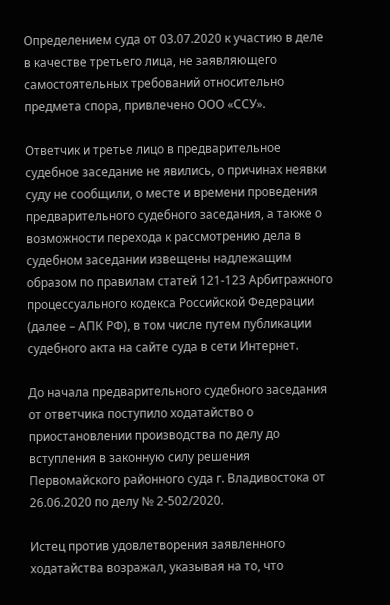Определением суда от 03.07.2020 к участию в деле в качестве третьего лица, не заявляющего самостоятельных требований относительно предмета спора, привлечено ООО «ССУ».

Ответчик и третье лицо в предварительное судебное заседание не явились, о причинах неявки суду не сообщили, о месте и времени проведения предварительного судебного заседания, а также о возможности перехода к рассмотрению дела в судебном заседании извещены надлежащим образом по правилам статей 121-123 Арбитражного процессуального кодекса Российской Федерации (далее – АПК РФ), в том числе путем публикации судебного акта на сайте суда в сети Интернет.

До начала предварительного судебного заседания от ответчика поступило ходатайство о приостановлении производства по делу до вступления в законную силу решения Первомайского районного суда г. Владивостока от 26.06.2020 по делу № 2-502/2020.

Истец против удовлетворения заявленного ходатайства возражал, указывая на то, что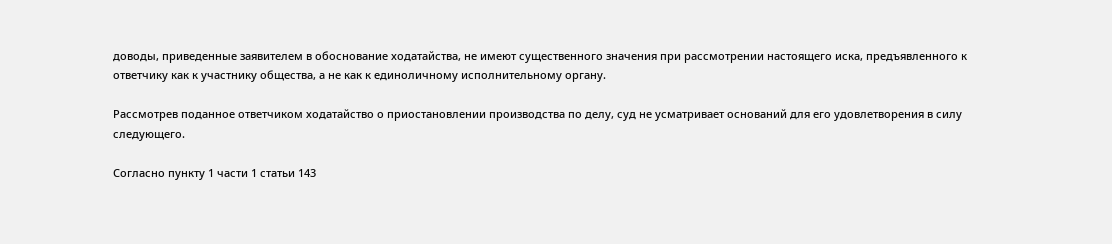доводы, приведенные заявителем в обоснование ходатайства, не имеют существенного значения при рассмотрении настоящего иска, предъявленного к ответчику как к участнику общества, а не как к единоличному исполнительному органу.

Рассмотрев поданное ответчиком ходатайство о приостановлении производства по делу, суд не усматривает оснований для его удовлетворения в силу следующего.

Согласно пункту 1 части 1 статьи 143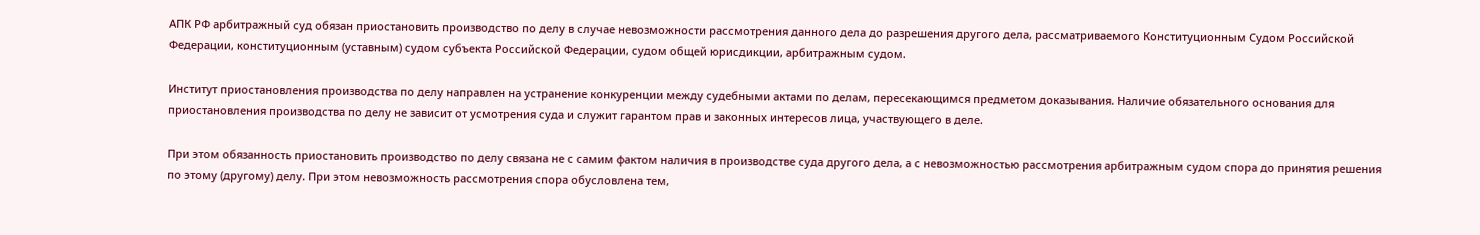АПК РФ арбитражный суд обязан приостановить производство по делу в случае невозможности рассмотрения данного дела до разрешения другого дела, рассматриваемого Конституционным Судом Российской Федерации, конституционным (уставным) судом субъекта Российской Федерации, судом общей юрисдикции, арбитражным судом.

Институт приостановления производства по делу направлен на устранение конкуренции между судебными актами по делам, пересекающимся предметом доказывания. Наличие обязательного основания для приостановления производства по делу не зависит от усмотрения суда и служит гарантом прав и законных интересов лица, участвующего в деле.

При этом обязанность приостановить производство по делу связана не с самим фактом наличия в производстве суда другого дела, а с невозможностью рассмотрения арбитражным судом спора до принятия решения по этому (другому) делу. При этом невозможность рассмотрения спора обусловлена тем,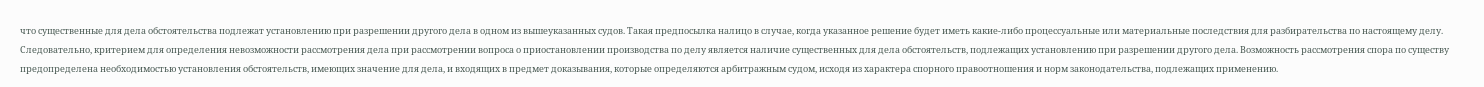что существенные для дела обстоятельства подлежат установлению при разрешении другого дела в одном из вышеуказанных судов. Такая предпосылка налицо в случае, когда указанное решение будет иметь какие-либо процессуальные или материальные последствия для разбирательства по настоящему делу. Следовательно, критерием для определения невозможности рассмотрения дела при рассмотрении вопроса о приостановлении производства по делу является наличие существенных для дела обстоятельств, подлежащих установлению при разрешении другого дела. Возможность рассмотрения спора по существу предопределена необходимостью установления обстоятельств, имеющих значение для дела, и входящих в предмет доказывания, которые определяются арбитражным судом, исходя из характера спорного правоотношения и норм законодательства, подлежащих применению.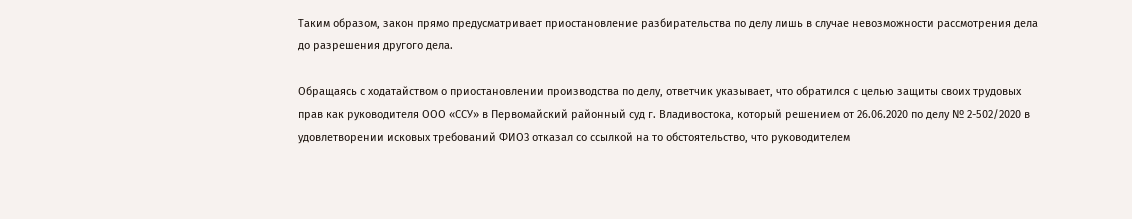Таким образом, закон прямо предусматривает приостановление разбирательства по делу лишь в случае невозможности рассмотрения дела до разрешения другого дела.

Обращаясь с ходатайством о приостановлении производства по делу, ответчик указывает, что обратился с целью защиты своих трудовых прав как руководителя ООО «ССУ» в Первомайский районный суд г. Владивостока, который решением от 26.06.2020 по делу № 2-502/2020 в удовлетворении исковых требований ФИО3 отказал со ссылкой на то обстоятельство, что руководителем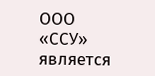ООО «ССУ» является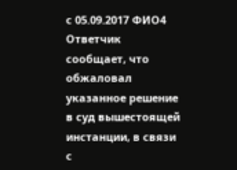с 05.09.2017 ФИО4 Ответчик сообщает, что обжаловал указанное решение в суд вышестоящей инстанции, в связи с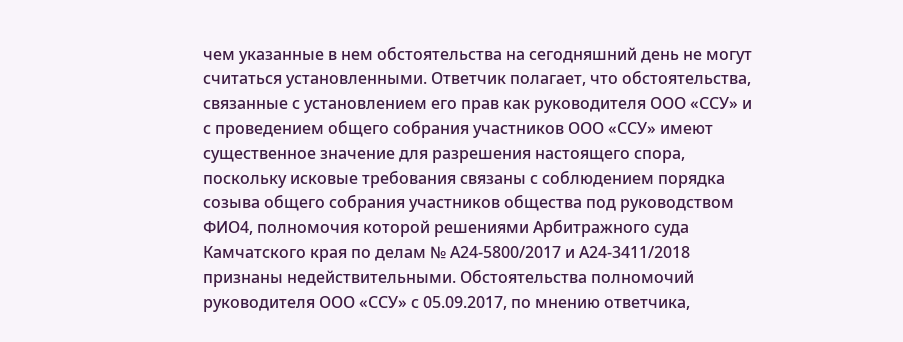чем указанные в нем обстоятельства на сегодняшний день не могут считаться установленными. Ответчик полагает, что обстоятельства, связанные с установлением его прав как руководителя ООО «ССУ» и с проведением общего собрания участников ООО «ССУ» имеют существенное значение для разрешения настоящего спора, поскольку исковые требования связаны с соблюдением порядка созыва общего собрания участников общества под руководством ФИО4, полномочия которой решениями Арбитражного суда Камчатского края по делам № А24-5800/2017 и А24-3411/2018 признаны недействительными. Обстоятельства полномочий руководителя ООО «ССУ» с 05.09.2017, по мнению ответчика,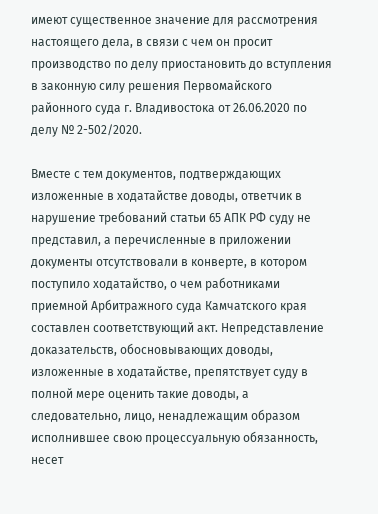имеют существенное значение для рассмотрения настоящего дела, в связи с чем он просит производство по делу приостановить до вступления в законную силу решения Первомайского районного суда г. Владивостока от 26.06.2020 по делу № 2-502/2020.

Вместе с тем документов, подтверждающих изложенные в ходатайстве доводы, ответчик в нарушение требований статьи 65 АПК РФ суду не представил, а перечисленные в приложении документы отсутствовали в конверте, в котором поступило ходатайство, о чем работниками приемной Арбитражного суда Камчатского края составлен соответствующий акт. Непредставление доказательств, обосновывающих доводы, изложенные в ходатайстве, препятствует суду в полной мере оценить такие доводы, а следовательно, лицо, ненадлежащим образом исполнившее свою процессуальную обязанность, несет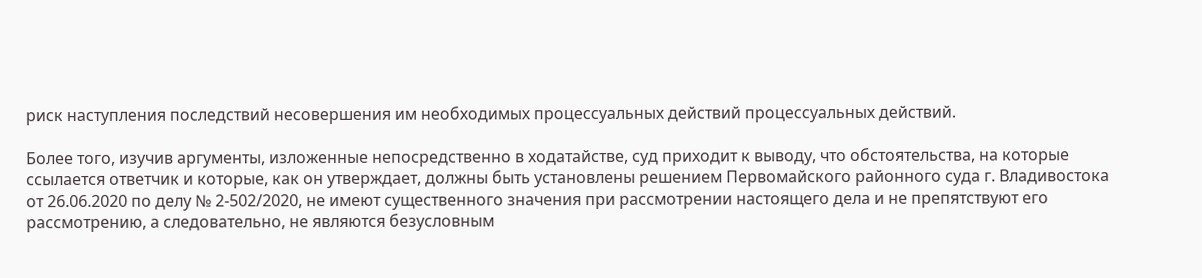риск наступления последствий несовершения им необходимых процессуальных действий процессуальных действий.

Более того, изучив аргументы, изложенные непосредственно в ходатайстве, суд приходит к выводу, что обстоятельства, на которые ссылается ответчик и которые, как он утверждает, должны быть установлены решением Первомайского районного суда г. Владивостока от 26.06.2020 по делу № 2-502/2020, не имеют существенного значения при рассмотрении настоящего дела и не препятствуют его рассмотрению, а следовательно, не являются безусловным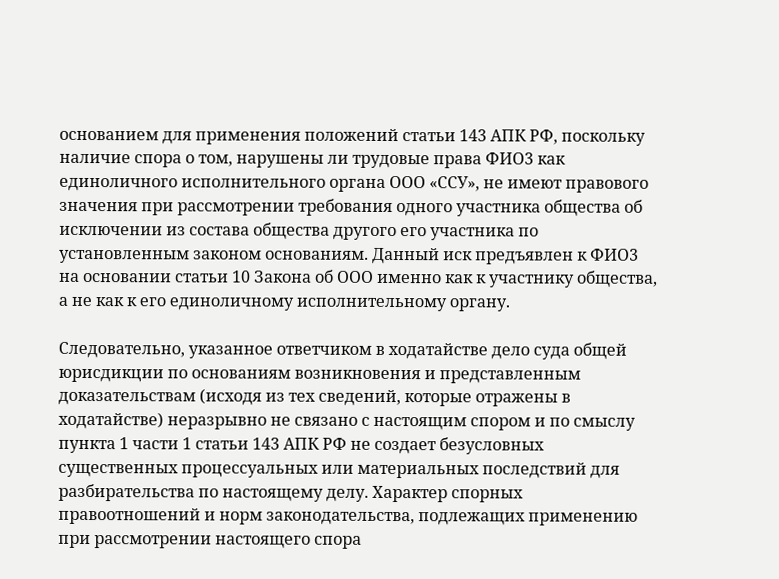основанием для применения положений статьи 143 АПК РФ, поскольку наличие спора о том, нарушены ли трудовые права ФИО3 как единоличного исполнительного органа ООО «ССУ», не имеют правового значения при рассмотрении требования одного участника общества об исключении из состава общества другого его участника по установленным законом основаниям. Данный иск предъявлен к ФИО3 на основании статьи 10 Закона об ООО именно как к участнику общества, а не как к его единоличному исполнительному органу.

Следовательно, указанное ответчиком в ходатайстве дело суда общей юрисдикции по основаниям возникновения и представленным доказательствам (исходя из тех сведений, которые отражены в ходатайстве) неразрывно не связано с настоящим спором и по смыслу пункта 1 части 1 статьи 143 АПК РФ не создает безусловных существенных процессуальных или материальных последствий для разбирательства по настоящему делу. Характер спорных правоотношений и норм законодательства, подлежащих применению при рассмотрении настоящего спора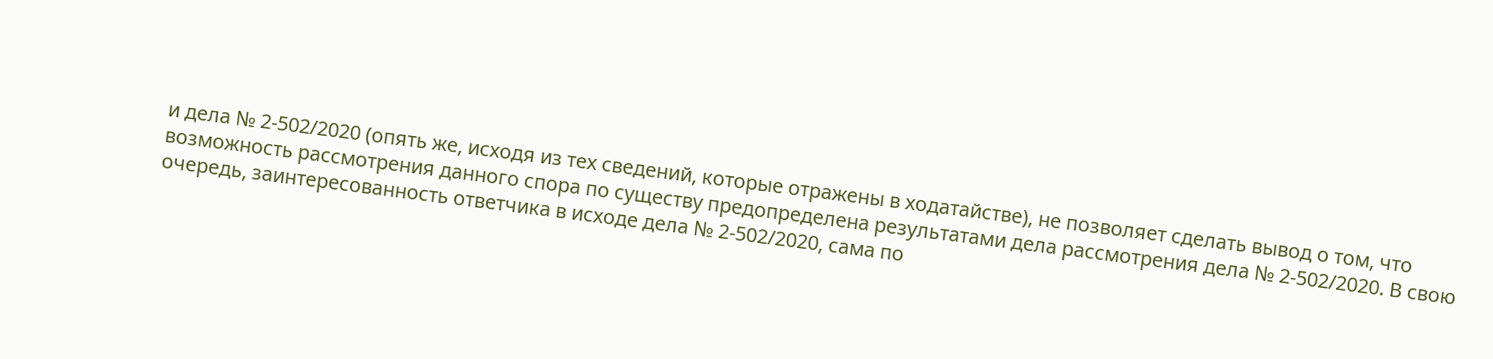и дела № 2-502/2020 (опять же, исходя из тех сведений, которые отражены в ходатайстве), не позволяет сделать вывод о том, что возможность рассмотрения данного спора по существу предопределена результатами дела рассмотрения дела № 2-502/2020. В свою очередь, заинтересованность ответчика в исходе дела № 2-502/2020, сама по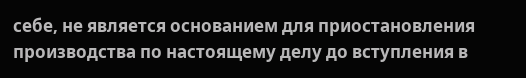себе, не является основанием для приостановления производства по настоящему делу до вступления в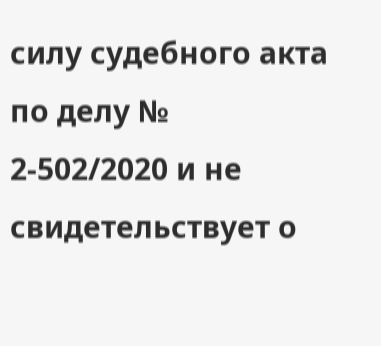силу судебного акта по делу № 2-502/2020 и не свидетельствует о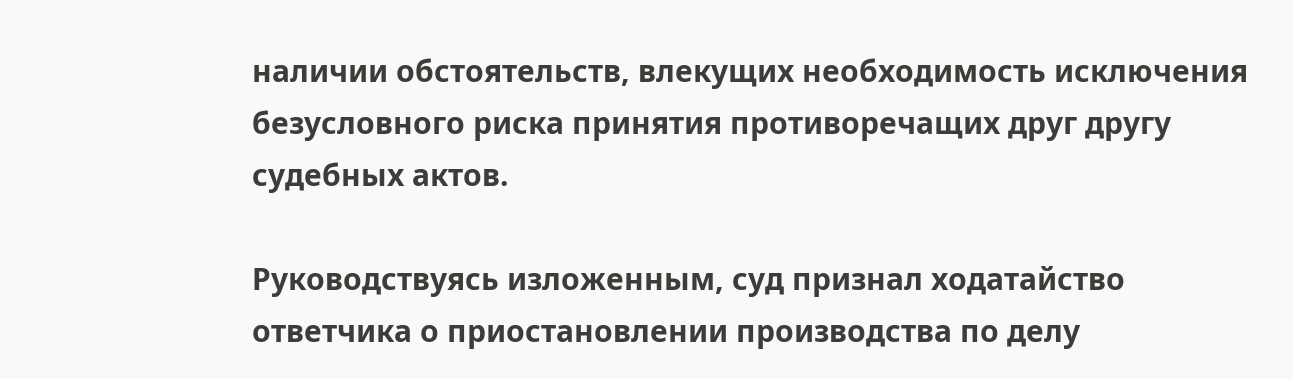наличии обстоятельств, влекущих необходимость исключения безусловного риска принятия противоречащих друг другу судебных актов.

Руководствуясь изложенным, суд признал ходатайство ответчика о приостановлении производства по делу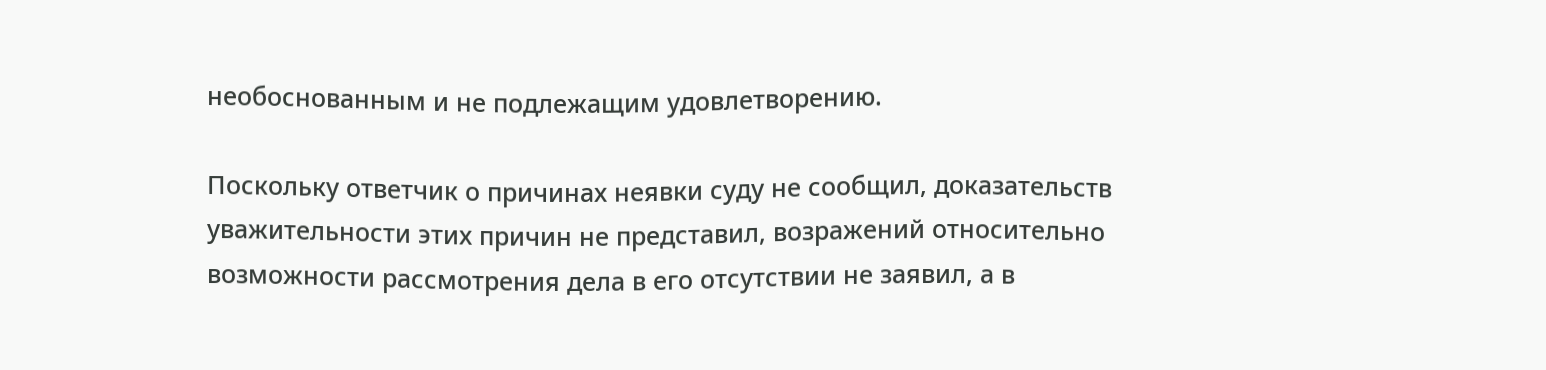необоснованным и не подлежащим удовлетворению.

Поскольку ответчик о причинах неявки суду не сообщил, доказательств уважительности этих причин не представил, возражений относительно возможности рассмотрения дела в его отсутствии не заявил, а в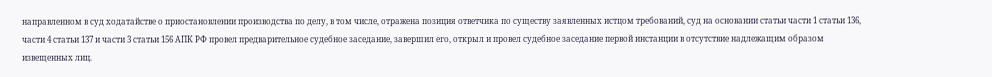направленном в суд ходатайстве о приостановлении производства по делу, в том числе, отражена позиция ответчика по существу заявленных истцом требований, суд на основании статьи части 1 статьи 136, части 4 статьи 137 и части 3 статьи 156 АПК РФ провел предварительное судебное заседание, завершил его, открыл и провел судебное заседание первой инстанции в отсутствие надлежащим образом извещенных лиц.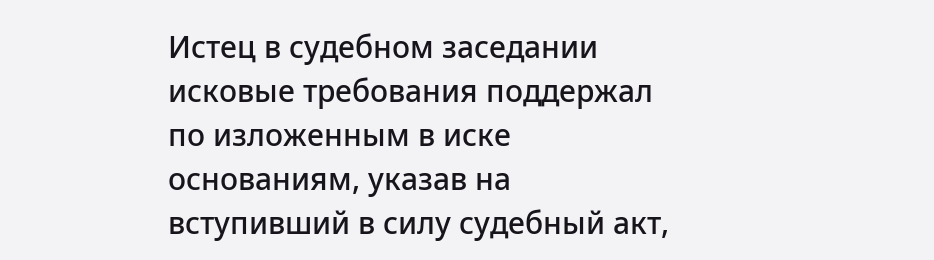Истец в судебном заседании исковые требования поддержал по изложенным в иске основаниям, указав на вступивший в силу судебный акт,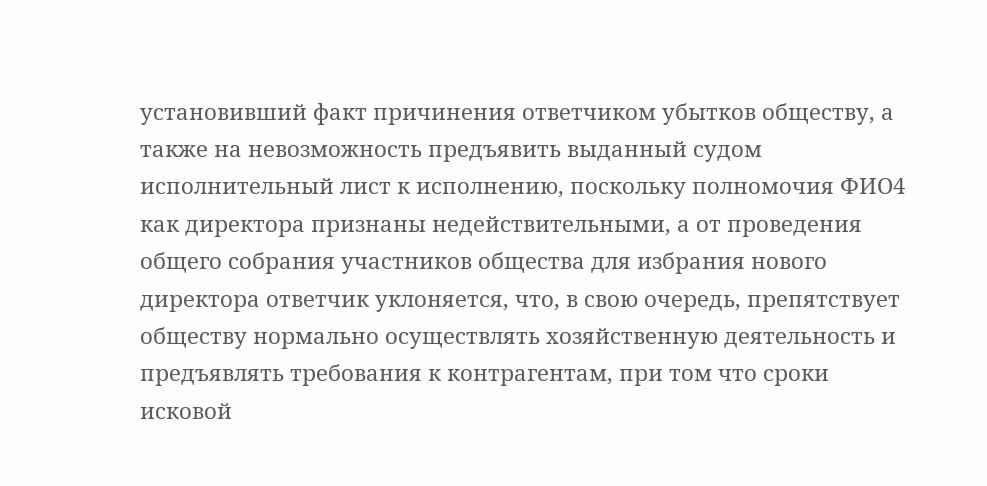установивший факт причинения ответчиком убытков обществу, а также на невозможность предъявить выданный судом исполнительный лист к исполнению, поскольку полномочия ФИО4 как директора признаны недействительными, а от проведения общего собрания участников общества для избрания нового директора ответчик уклоняется, что, в свою очередь, препятствует обществу нормально осуществлять хозяйственную деятельность и предъявлять требования к контрагентам, при том что сроки исковой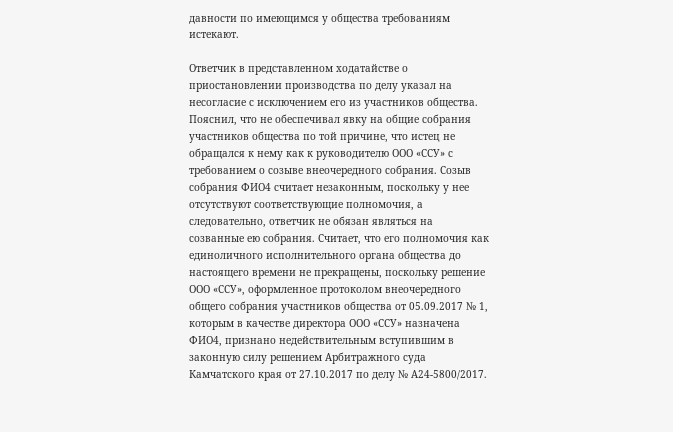давности по имеющимся у общества требованиям истекают.

Ответчик в представленном ходатайстве о приостановлении производства по делу указал на несогласие с исключением его из участников общества. Пояснил, что не обеспечивал явку на общие собрания участников общества по той причине, что истец не обращался к нему как к руководителю ООО «ССУ» с требованием о созыве внеочередного собрания. Созыв собрания ФИО4 считает незаконным, поскольку у нее отсутствуют соответствующие полномочия, а следовательно, ответчик не обязан являться на созванные ею собрания. Считает, что его полномочия как единоличного исполнительного органа общества до настоящего времени не прекращены, поскольку решение ООО «ССУ», оформленное протоколом внеочередного общего собрания участников общества от 05.09.2017 № 1, которым в качестве директора ООО «ССУ» назначена ФИО4, признано недействительным вступившим в законную силу решением Арбитражного суда Камчатского края от 27.10.2017 по делу № А24-5800/2017.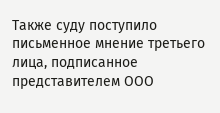Также суду поступило письменное мнение третьего лица, подписанное представителем ООО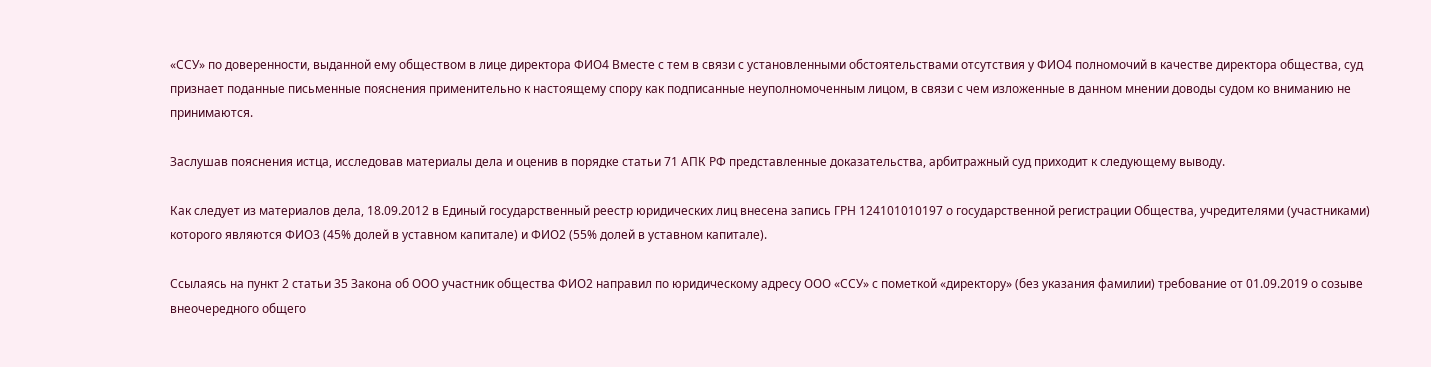«ССУ» по доверенности, выданной ему обществом в лице директора ФИО4 Вместе с тем в связи с установленными обстоятельствами отсутствия у ФИО4 полномочий в качестве директора общества, суд признает поданные письменные пояснения применительно к настоящему спору как подписанные неуполномоченным лицом, в связи с чем изложенные в данном мнении доводы судом ко вниманию не принимаются.

Заслушав пояснения истца, исследовав материалы дела и оценив в порядке статьи 71 АПК РФ представленные доказательства, арбитражный суд приходит к следующему выводу.

Как следует из материалов дела, 18.09.2012 в Единый государственный реестр юридических лиц внесена запись ГРН 124101010197 о государственной регистрации Общества, учредителями (участниками) которого являются ФИО3 (45% долей в уставном капитале) и ФИО2 (55% долей в уставном капитале).

Ссылаясь на пункт 2 статьи 35 Закона об ООО участник общества ФИО2 направил по юридическому адресу ООО «ССУ» с пометкой «директору» (без указания фамилии) требование от 01.09.2019 о созыве внеочередного общего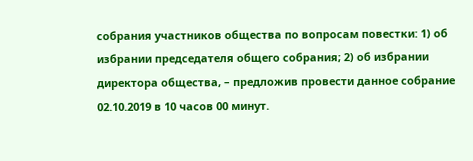собрания участников общества по вопросам повестки: 1) об избрании председателя общего собрания; 2) об избрании директора общества, – предложив провести данное собрание 02.10.2019 в 10 часов 00 минут.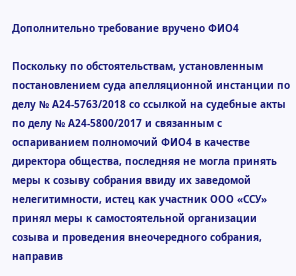Дополнительно требование вручено ФИО4

Поскольку по обстоятельствам, установленным постановлением суда апелляционной инстанции по делу № А24-5763/2018 со ссылкой на судебные акты по делу № А24-5800/2017 и связанным с оспариванием полномочий ФИО4 в качестве директора общества, последняя не могла принять меры к созыву собрания ввиду их заведомой нелегитимности, истец как участник ООО «ССУ» принял меры к самостоятельной организации созыва и проведения внеочередного собрания, направив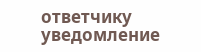ответчику уведомление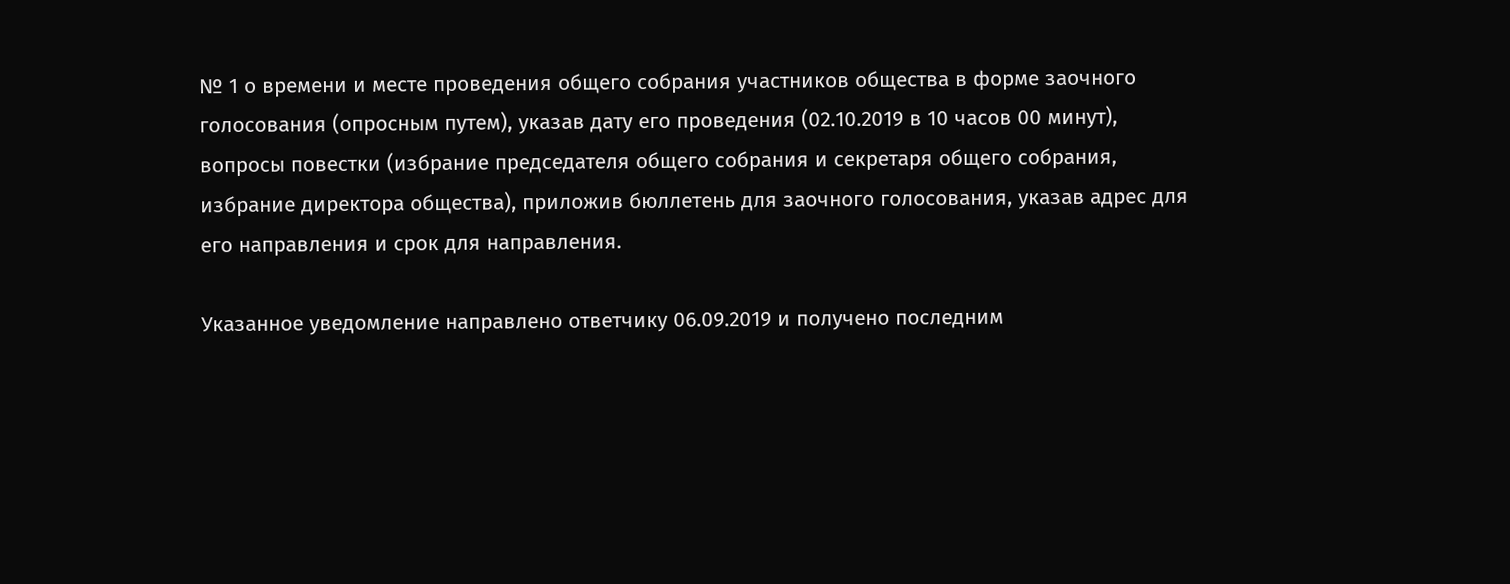№ 1 о времени и месте проведения общего собрания участников общества в форме заочного голосования (опросным путем), указав дату его проведения (02.10.2019 в 10 часов 00 минут), вопросы повестки (избрание председателя общего собрания и секретаря общего собрания, избрание директора общества), приложив бюллетень для заочного голосования, указав адрес для его направления и срок для направления.

Указанное уведомление направлено ответчику 06.09.2019 и получено последним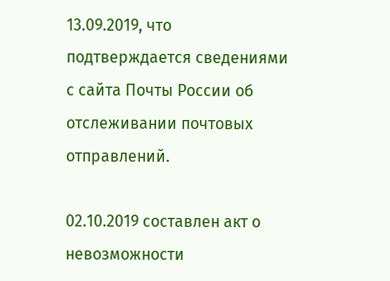13.09.2019, что подтверждается сведениями с сайта Почты России об отслеживании почтовых отправлений.

02.10.2019 составлен акт о невозможности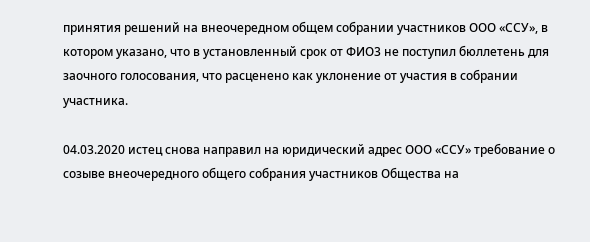принятия решений на внеочередном общем собрании участников ООО «ССУ», в котором указано, что в установленный срок от ФИО3 не поступил бюллетень для заочного голосования, что расценено как уклонение от участия в собрании участника.

04.03.2020 истец снова направил на юридический адрес ООО «ССУ» требование о созыве внеочередного общего собрания участников Общества на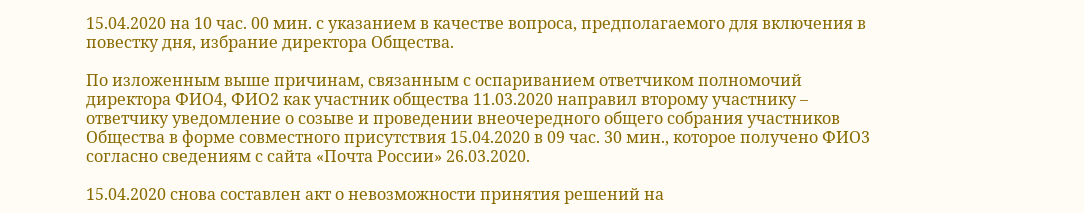15.04.2020 на 10 час. 00 мин. с указанием в качестве вопроса, предполагаемого для включения в повестку дня, избрание директора Общества.

По изложенным выше причинам, связанным с оспариванием ответчиком полномочий директора ФИО4, ФИО2 как участник общества 11.03.2020 направил второму участнику – ответчику уведомление о созыве и проведении внеочередного общего собрания участников Общества в форме совместного присутствия 15.04.2020 в 09 час. 30 мин., которое получено ФИО3 согласно сведениям с сайта «Почта России» 26.03.2020.

15.04.2020 снова составлен акт о невозможности принятия решений на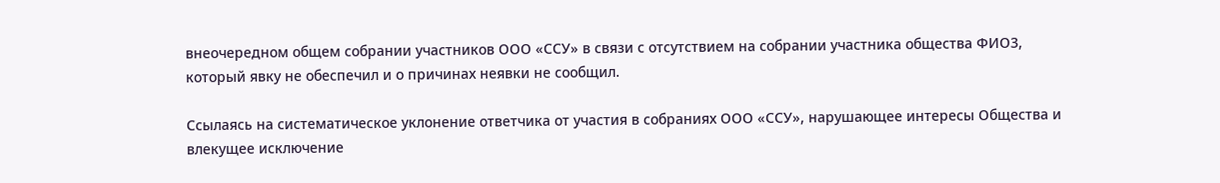внеочередном общем собрании участников ООО «ССУ» в связи с отсутствием на собрании участника общества ФИО3, который явку не обеспечил и о причинах неявки не сообщил.

Ссылаясь на систематическое уклонение ответчика от участия в собраниях ООО «ССУ», нарушающее интересы Общества и влекущее исключение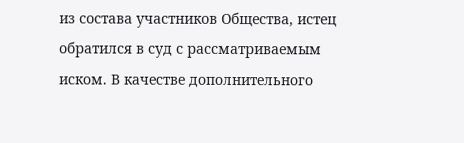из состава участников Общества, истец обратился в суд с рассматриваемым иском. В качестве дополнительного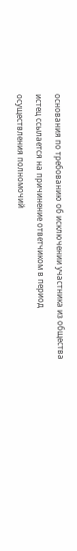основания по требованию об исключении участника из общества истец ссылается на причинение ответчиком в период осуществления полномочий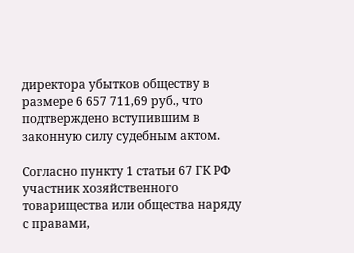директора убытков обществу в размере 6 657 711,69 руб., что подтверждено вступившим в законную силу судебным актом.

Согласно пункту 1 статьи 67 ГК РФ участник хозяйственного товарищества или общества наряду с правами,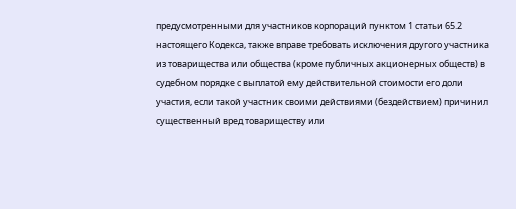предусмотренными для участников корпораций пунктом 1 статьи 65.2 настоящего Кодекса, также вправе требовать исключения другого участника из товарищества или общества (кроме публичных акционерных обществ) в судебном порядке с выплатой ему действительной стоимости его доли участия, если такой участник своими действиями (бездействием) причинил существенный вред товариществу или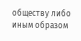обществу либо иным образом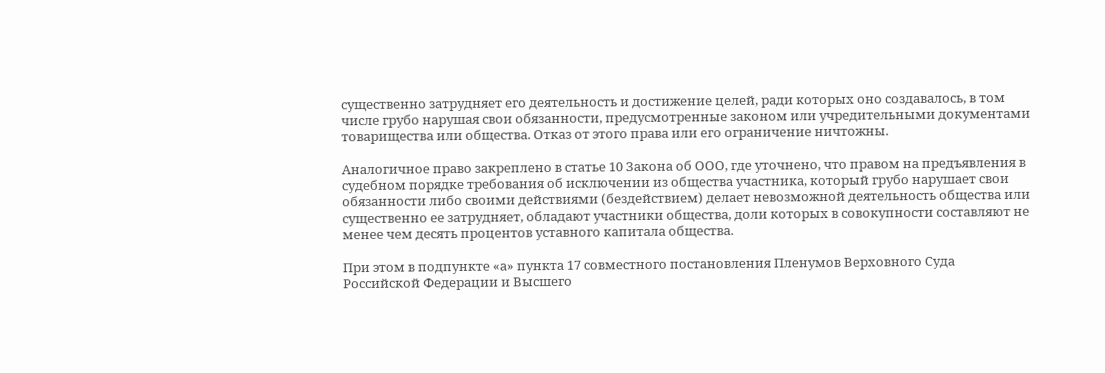существенно затрудняет его деятельность и достижение целей, ради которых оно создавалось, в том числе грубо нарушая свои обязанности, предусмотренные законом или учредительными документами товарищества или общества. Отказ от этого права или его ограничение ничтожны.

Аналогичное право закреплено в статье 10 Закона об ООО, где уточнено, что правом на предъявления в судебном порядке требования об исключении из общества участника, который грубо нарушает свои обязанности либо своими действиями (бездействием) делает невозможной деятельность общества или существенно ее затрудняет, обладают участники общества, доли которых в совокупности составляют не менее чем десять процентов уставного капитала общества.

При этом в подпункте «а» пункта 17 совместного постановления Пленумов Верховного Суда Российской Федерации и Высшего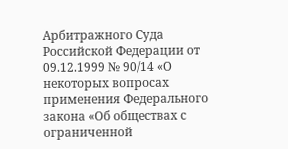Арбитражного Суда Российской Федерации от 09.12.1999 № 90/14 «О некоторых вопросах применения Федерального закона «Об обществах с ограниченной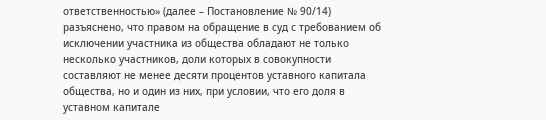ответственностью» (далее – Постановление № 90/14) разъяснено, что правом на обращение в суд с требованием об исключении участника из общества обладают не только несколько участников, доли которых в совокупности составляют не менее десяти процентов уставного капитала общества, но и один из них, при условии, что его доля в уставном капитале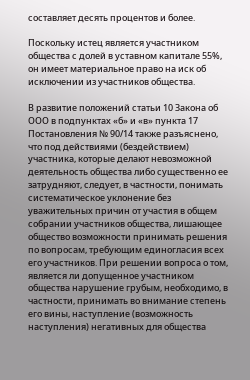составляет десять процентов и более.

Поскольку истец является участником общества с долей в уставном капитале 55%, он имеет материальное право на иск об исключении из участников общества.

В развитие положений статьи 10 Закона об ООО в подпунктах «б» и «в» пункта 17 Постановления № 90/14 также разъяснено, что под действиями (бездействием) участника, которые делают невозможной деятельность общества либо существенно ее затрудняют, следует, в частности, понимать систематическое уклонение без уважительных причин от участия в общем собрании участников общества, лишающее общество возможности принимать решения по вопросам, требующим единогласия всех его участников. При решении вопроса о том, является ли допущенное участником общества нарушение грубым, необходимо, в частности, принимать во внимание степень его вины, наступление (возможность наступления) негативных для общества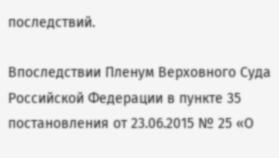последствий.

Впоследствии Пленум Верховного Суда Российской Федерации в пункте 35 постановления от 23.06.2015 № 25 «О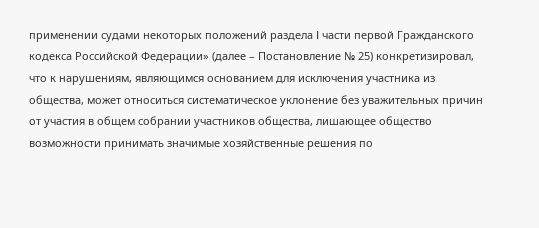применении судами некоторых положений раздела I части первой Гражданского кодекса Российской Федерации» (далее – Постановление № 25) конкретизировал, что к нарушениям, являющимся основанием для исключения участника из общества, может относиться систематическое уклонение без уважительных причин от участия в общем собрании участников общества, лишающее общество возможности принимать значимые хозяйственные решения по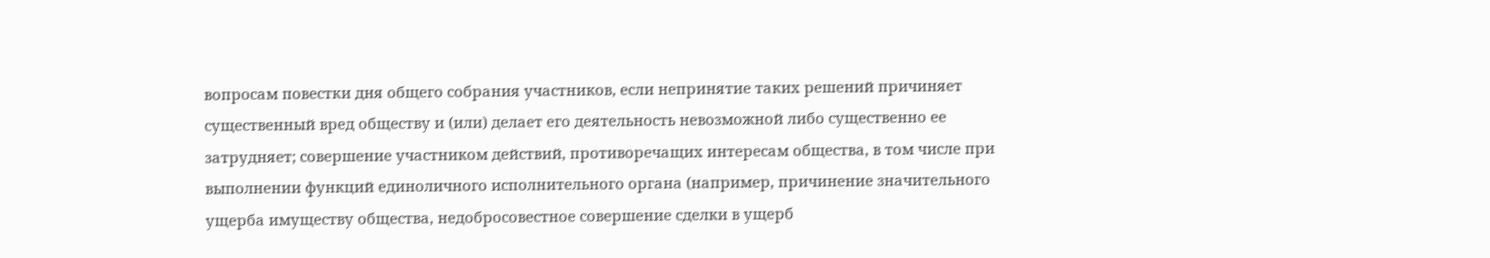вопросам повестки дня общего собрания участников, если непринятие таких решений причиняет существенный вред обществу и (или) делает его деятельность невозможной либо существенно ее затрудняет; совершение участником действий, противоречащих интересам общества, в том числе при выполнении функций единоличного исполнительного органа (например, причинение значительного ущерба имуществу общества, недобросовестное совершение сделки в ущерб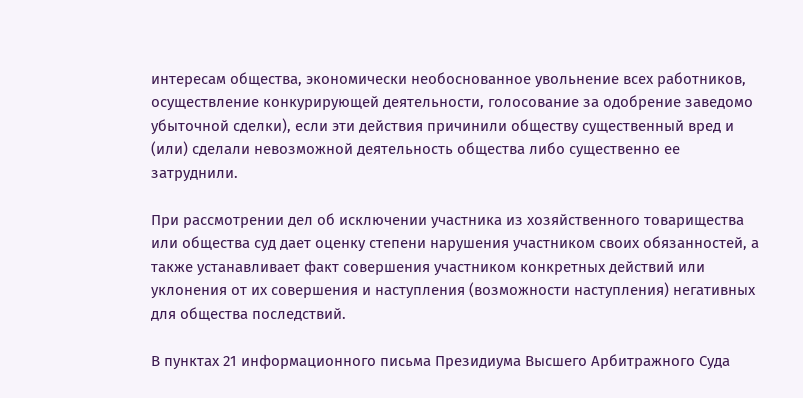интересам общества, экономически необоснованное увольнение всех работников, осуществление конкурирующей деятельности, голосование за одобрение заведомо убыточной сделки), если эти действия причинили обществу существенный вред и (или) сделали невозможной деятельность общества либо существенно ее затруднили.

При рассмотрении дел об исключении участника из хозяйственного товарищества или общества суд дает оценку степени нарушения участником своих обязанностей, а также устанавливает факт совершения участником конкретных действий или уклонения от их совершения и наступления (возможности наступления) негативных для общества последствий.

В пунктах 21 информационного письма Президиума Высшего Арбитражного Суда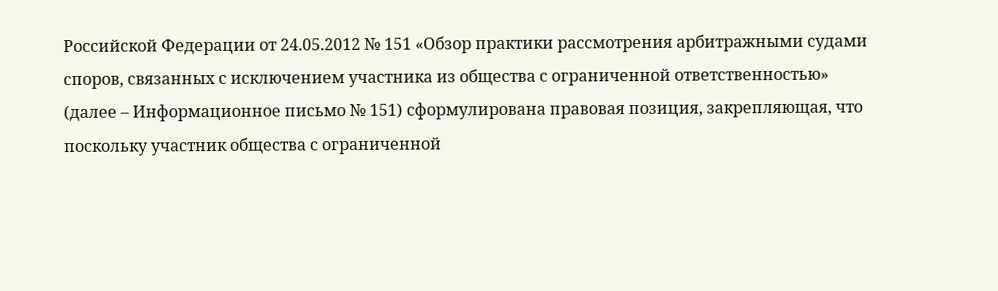Российской Федерации от 24.05.2012 № 151 «Обзор практики рассмотрения арбитражными судами споров, связанных с исключением участника из общества с ограниченной ответственностью» (далее – Информационное письмо № 151) сформулирована правовая позиция, закрепляющая, что поскольку участник общества с ограниченной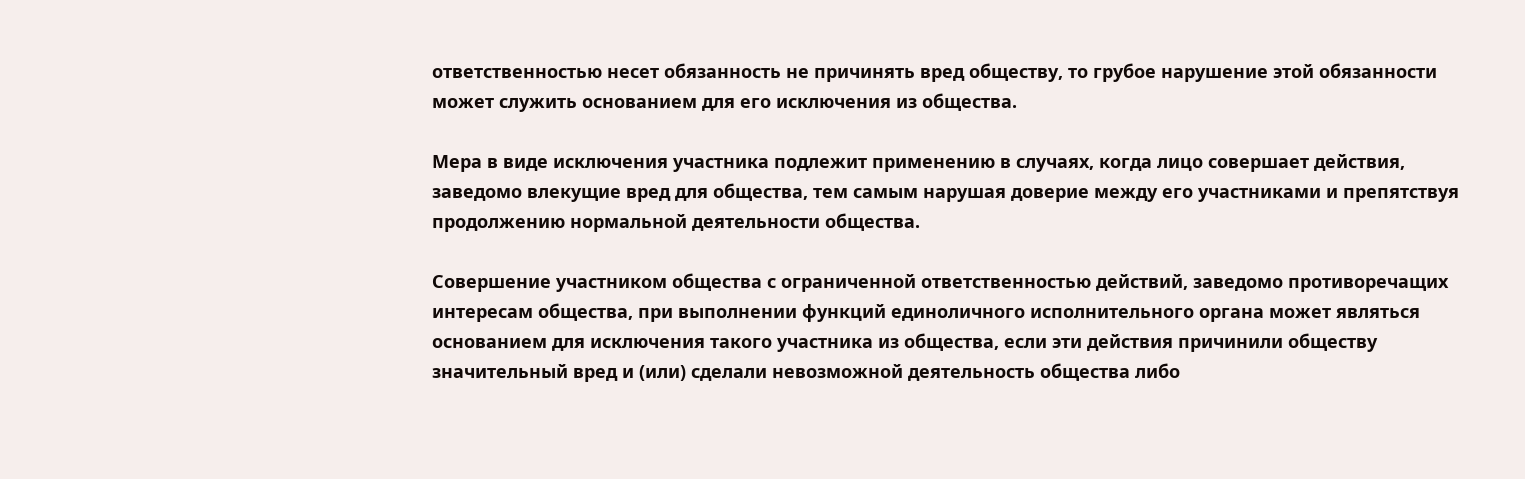ответственностью несет обязанность не причинять вред обществу, то грубое нарушение этой обязанности может служить основанием для его исключения из общества.

Мера в виде исключения участника подлежит применению в случаях, когда лицо совершает действия, заведомо влекущие вред для общества, тем самым нарушая доверие между его участниками и препятствуя продолжению нормальной деятельности общества.

Совершение участником общества с ограниченной ответственностью действий, заведомо противоречащих интересам общества, при выполнении функций единоличного исполнительного органа может являться основанием для исключения такого участника из общества, если эти действия причинили обществу значительный вред и (или) сделали невозможной деятельность общества либо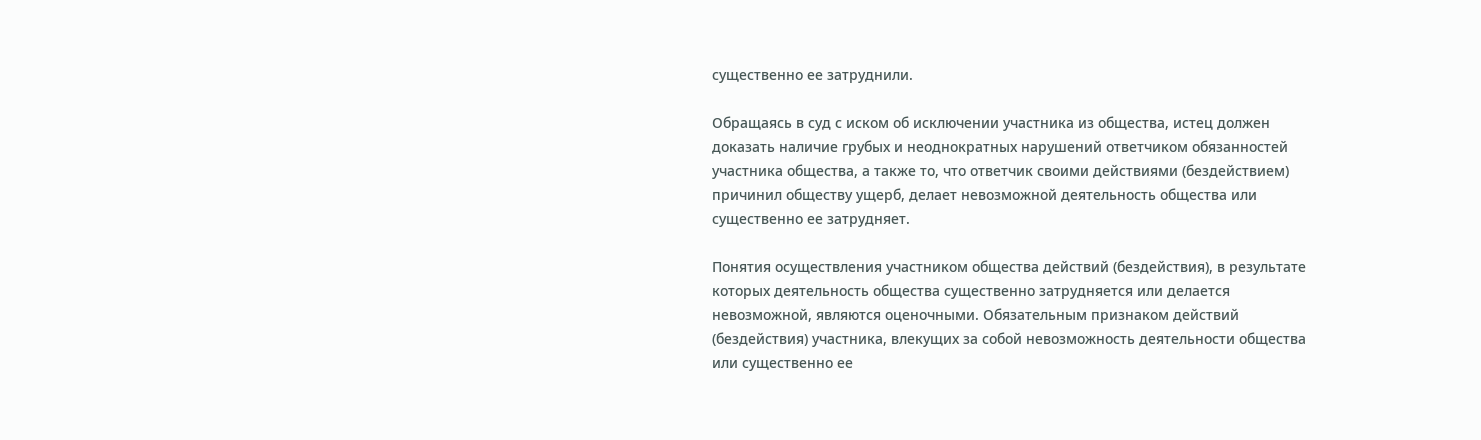существенно ее затруднили.

Обращаясь в суд с иском об исключении участника из общества, истец должен доказать наличие грубых и неоднократных нарушений ответчиком обязанностей участника общества, а также то, что ответчик своими действиями (бездействием) причинил обществу ущерб, делает невозможной деятельность общества или существенно ее затрудняет.

Понятия осуществления участником общества действий (бездействия), в результате которых деятельность общества существенно затрудняется или делается невозможной, являются оценочными. Обязательным признаком действий (бездействия) участника, влекущих за собой невозможность деятельности общества или существенно ее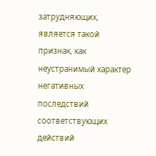затрудняющих, является такой признак, как неустранимый характер негативных последствий соответствующих действий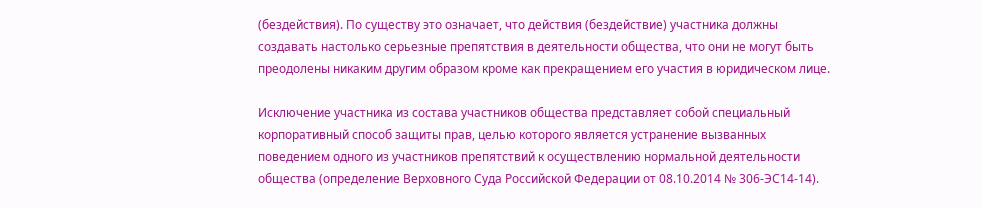(бездействия). По существу это означает, что действия (бездействие) участника должны создавать настолько серьезные препятствия в деятельности общества, что они не могут быть преодолены никаким другим образом кроме как прекращением его участия в юридическом лице.

Исключение участника из состава участников общества представляет собой специальный корпоративный способ защиты прав, целью которого является устранение вызванных поведением одного из участников препятствий к осуществлению нормальной деятельности общества (определение Верховного Суда Российской Федерации от 08.10.2014 № 306-ЭС14-14).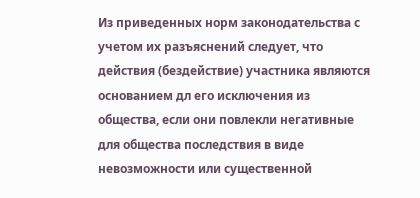Из приведенных норм законодательства с учетом их разъяснений следует, что действия (бездействие) участника являются основанием дл его исключения из общества, если они повлекли негативные для общества последствия в виде невозможности или существенной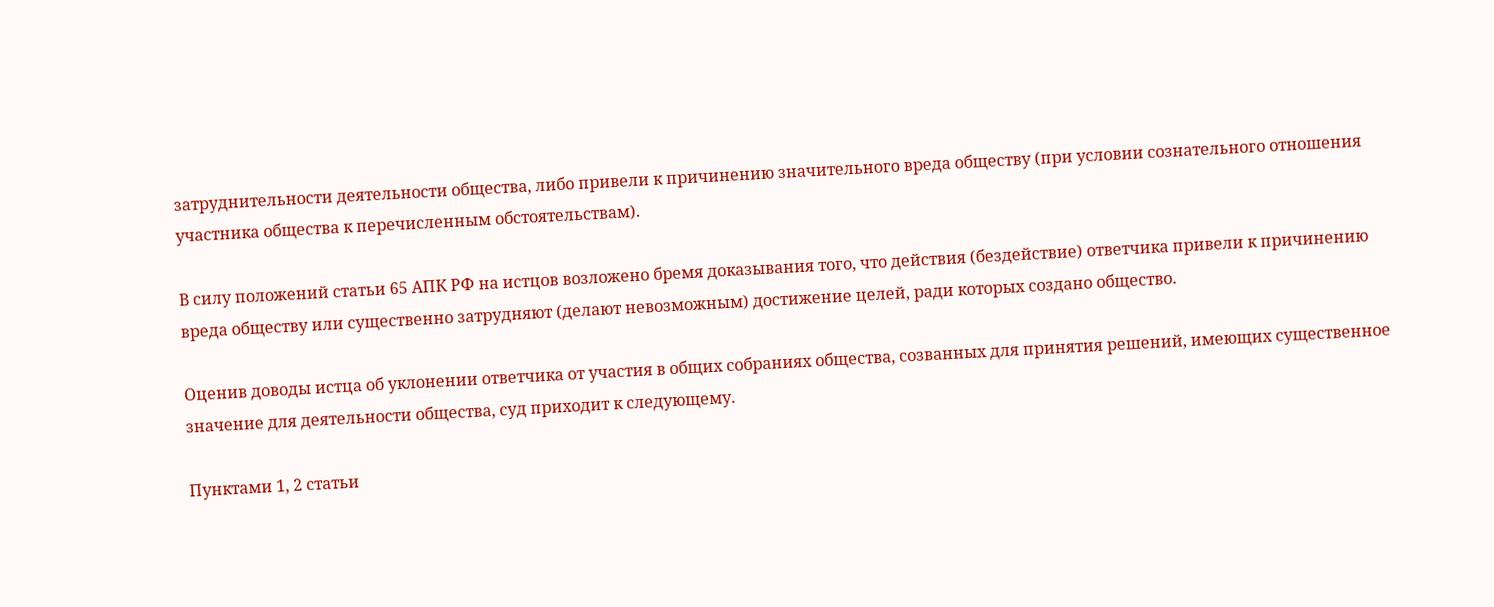затруднительности деятельности общества, либо привели к причинению значительного вреда обществу (при условии сознательного отношения участника общества к перечисленным обстоятельствам).

В силу положений статьи 65 АПК РФ на истцов возложено бремя доказывания того, что действия (бездействие) ответчика привели к причинению вреда обществу или существенно затрудняют (делают невозможным) достижение целей, ради которых создано общество.

Оценив доводы истца об уклонении ответчика от участия в общих собраниях общества, созванных для принятия решений, имеющих существенное значение для деятельности общества, суд приходит к следующему.

Пунктами 1, 2 статьи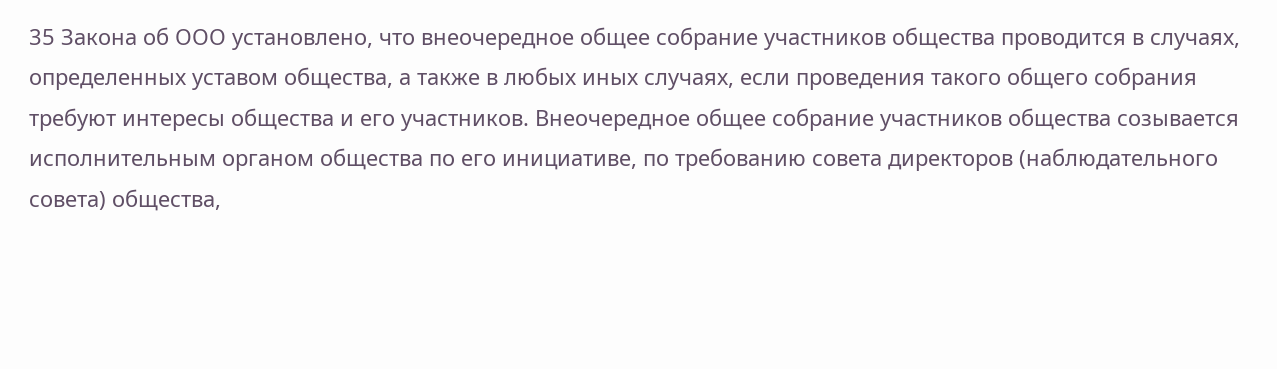35 Закона об ООО установлено, что внеочередное общее собрание участников общества проводится в случаях, определенных уставом общества, а также в любых иных случаях, если проведения такого общего собрания требуют интересы общества и его участников. Внеочередное общее собрание участников общества созывается исполнительным органом общества по его инициативе, по требованию совета директоров (наблюдательного совета) общества,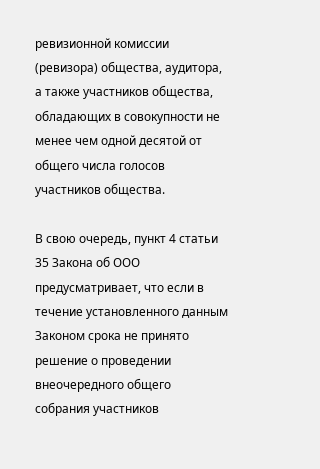ревизионной комиссии (ревизора) общества, аудитора, а также участников общества, обладающих в совокупности не менее чем одной десятой от общего числа голосов участников общества.

В свою очередь, пункт 4 статьи 35 Закона об ООО предусматривает, что если в течение установленного данным Законом срока не принято решение о проведении внеочередного общего собрания участников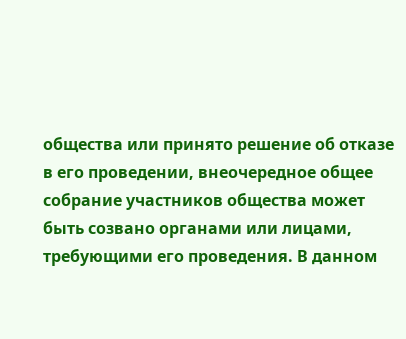общества или принято решение об отказе в его проведении, внеочередное общее собрание участников общества может быть созвано органами или лицами, требующими его проведения. В данном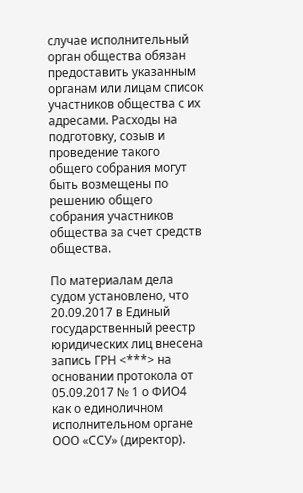случае исполнительный орган общества обязан предоставить указанным органам или лицам список участников общества с их адресами. Расходы на подготовку, созыв и проведение такого общего собрания могут быть возмещены по решению общего собрания участников общества за счет средств общества.

По материалам дела судом установлено, что 20.09.2017 в Единый государственный реестр юридических лиц внесена запись ГРН <***> на основании протокола от 05.09.2017 № 1 о ФИО4 как о единоличном исполнительном органе ООО «ССУ» (директор).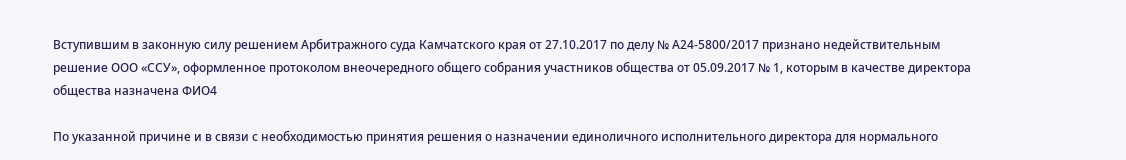Вступившим в законную силу решением Арбитражного суда Камчатского края от 27.10.2017 по делу № А24-5800/2017 признано недействительным решение ООО «ССУ», оформленное протоколом внеочередного общего собрания участников общества от 05.09.2017 № 1, которым в качестве директора общества назначена ФИО4

По указанной причине и в связи с необходимостью принятия решения о назначении единоличного исполнительного директора для нормального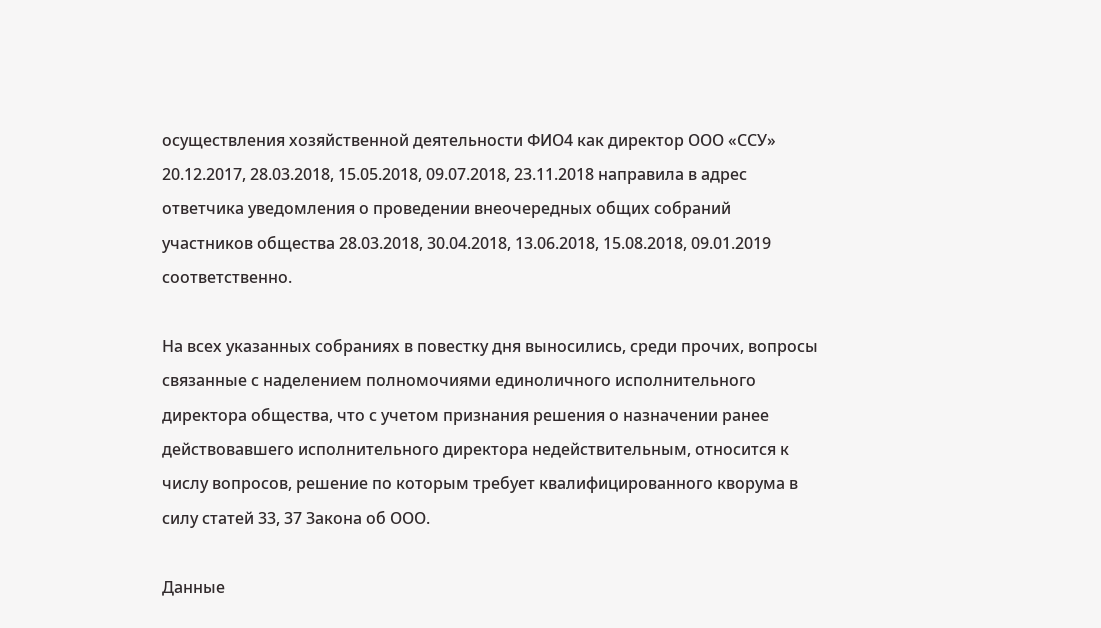осуществления хозяйственной деятельности ФИО4 как директор ООО «ССУ» 20.12.2017, 28.03.2018, 15.05.2018, 09.07.2018, 23.11.2018 направила в адрес ответчика уведомления о проведении внеочередных общих собраний участников общества 28.03.2018, 30.04.2018, 13.06.2018, 15.08.2018, 09.01.2019 соответственно.

На всех указанных собраниях в повестку дня выносились, среди прочих, вопросы связанные с наделением полномочиями единоличного исполнительного директора общества, что с учетом признания решения о назначении ранее действовавшего исполнительного директора недействительным, относится к числу вопросов, решение по которым требует квалифицированного кворума в силу статей 33, 37 Закона об ООО.

Данные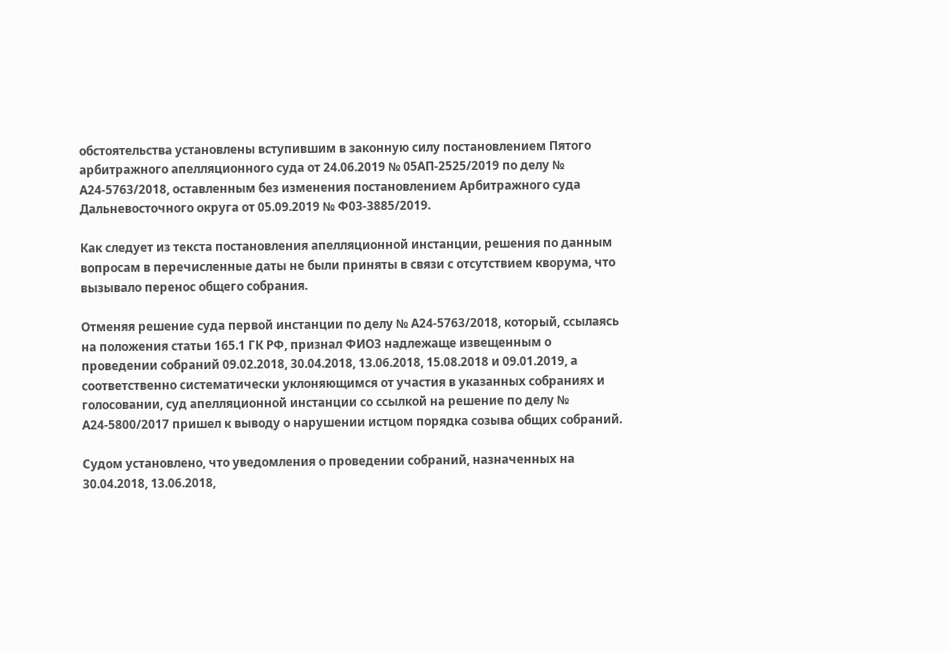обстоятельства установлены вступившим в законную силу постановлением Пятого арбитражного апелляционного суда от 24.06.2019 № 05АП-2525/2019 по делу № А24-5763/2018, оставленным без изменения постановлением Арбитражного суда Дальневосточного округа от 05.09.2019 № Ф03-3885/2019.

Как следует из текста постановления апелляционной инстанции, решения по данным вопросам в перечисленные даты не были приняты в связи с отсутствием кворума, что вызывало перенос общего собрания.

Отменяя решение суда первой инстанции по делу № А24-5763/2018, который, ссылаясь на положения статьи 165.1 ГК РФ, признал ФИО3 надлежаще извещенным о проведении собраний 09.02.2018, 30.04.2018, 13.06.2018, 15.08.2018 и 09.01.2019, а соответственно систематически уклоняющимся от участия в указанных собраниях и голосовании, суд апелляционной инстанции со ссылкой на решение по делу № А24-5800/2017 пришел к выводу о нарушении истцом порядка созыва общих собраний.

Судом установлено, что уведомления о проведении собраний, назначенных на 30.04.2018, 13.06.2018,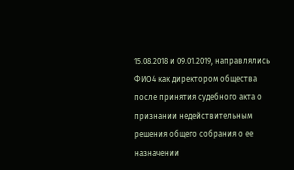15.08.2018 и 09.01.2019, направлялись ФИО4 как директором общества после принятия судебного акта о признании недействительным решения общего собрания о ее назначении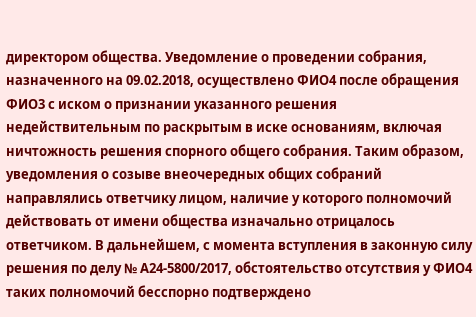директором общества. Уведомление о проведении собрания, назначенного на 09.02.2018, осуществлено ФИО4 после обращения ФИО3 с иском о признании указанного решения недействительным по раскрытым в иске основаниям, включая ничтожность решения спорного общего собрания. Таким образом, уведомления о созыве внеочередных общих собраний направлялись ответчику лицом, наличие у которого полномочий действовать от имени общества изначально отрицалось ответчиком. В дальнейшем, с момента вступления в законную силу решения по делу № А24-5800/2017, обстоятельство отсутствия у ФИО4 таких полномочий бесспорно подтверждено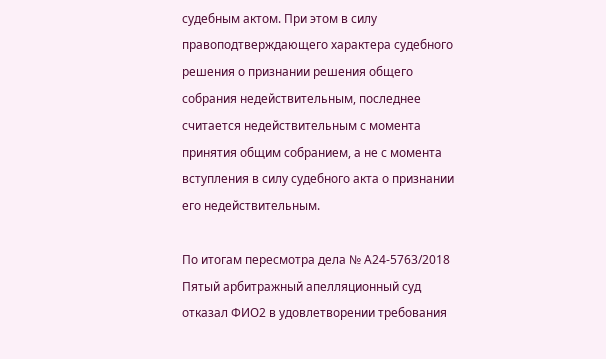судебным актом. При этом в силу правоподтверждающего характера судебного решения о признании решения общего собрания недействительным, последнее считается недействительным с момента принятия общим собранием, а не с момента вступления в силу судебного акта о признании его недействительным.

По итогам пересмотра дела № А24-5763/2018 Пятый арбитражный апелляционный суд отказал ФИО2 в удовлетворении требования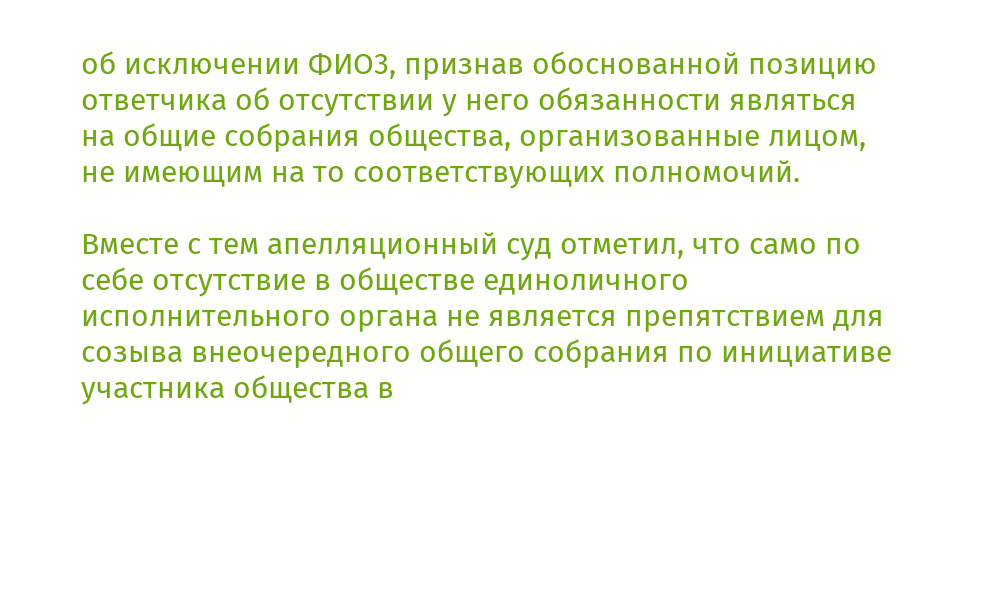об исключении ФИО3, признав обоснованной позицию ответчика об отсутствии у него обязанности являться на общие собрания общества, организованные лицом, не имеющим на то соответствующих полномочий.

Вместе с тем апелляционный суд отметил, что само по себе отсутствие в обществе единоличного исполнительного органа не является препятствием для созыва внеочередного общего собрания по инициативе участника общества в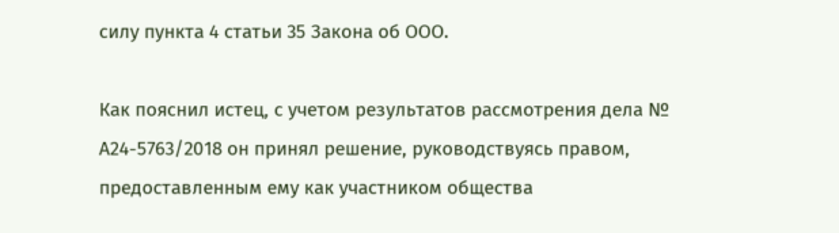силу пункта 4 статьи 35 Закона об ООО.

Как пояснил истец, с учетом результатов рассмотрения дела № А24-5763/2018 он принял решение, руководствуясь правом, предоставленным ему как участником общества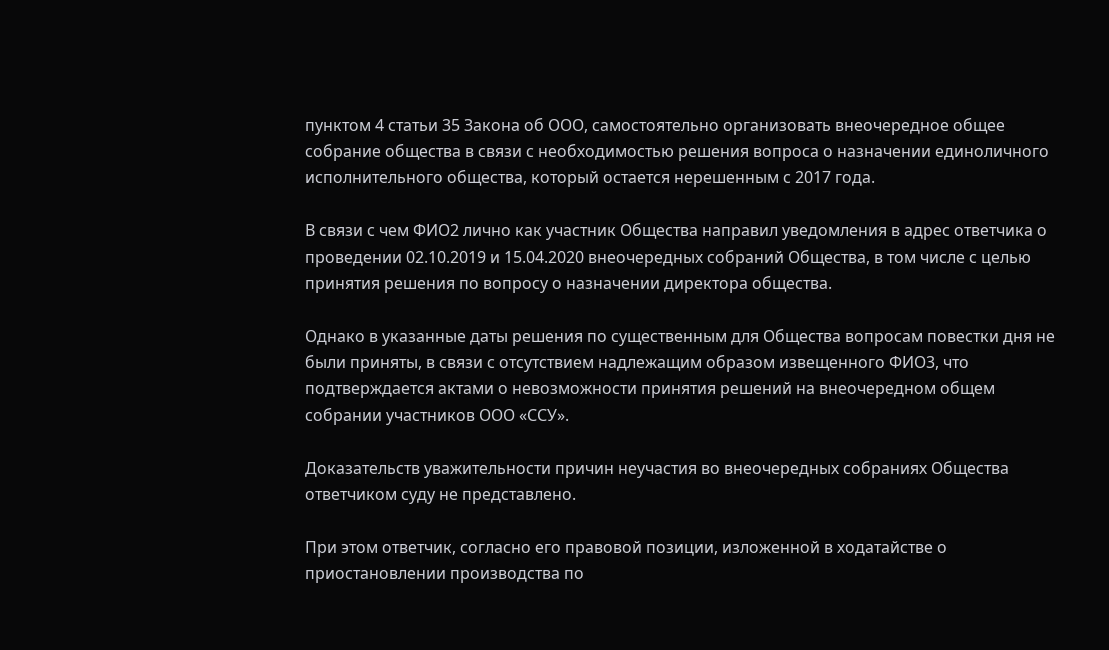пунктом 4 статьи 35 Закона об ООО, самостоятельно организовать внеочередное общее собрание общества в связи с необходимостью решения вопроса о назначении единоличного исполнительного общества, который остается нерешенным с 2017 года.

В связи с чем ФИО2 лично как участник Общества направил уведомления в адрес ответчика о проведении 02.10.2019 и 15.04.2020 внеочередных собраний Общества, в том числе с целью принятия решения по вопросу о назначении директора общества.

Однако в указанные даты решения по существенным для Общества вопросам повестки дня не были приняты, в связи с отсутствием надлежащим образом извещенного ФИО3, что подтверждается актами о невозможности принятия решений на внеочередном общем собрании участников ООО «ССУ».

Доказательств уважительности причин неучастия во внеочередных собраниях Общества ответчиком суду не представлено.

При этом ответчик, согласно его правовой позиции, изложенной в ходатайстве о приостановлении производства по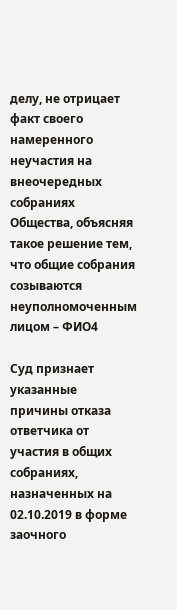делу, не отрицает факт своего намеренного неучастия на внеочередных собраниях Общества, объясняя такое решение тем, что общие собрания созываются неуполномоченным лицом – ФИО4

Суд признает указанные причины отказа ответчика от участия в общих собраниях, назначенных на 02.10.2019 в форме заочного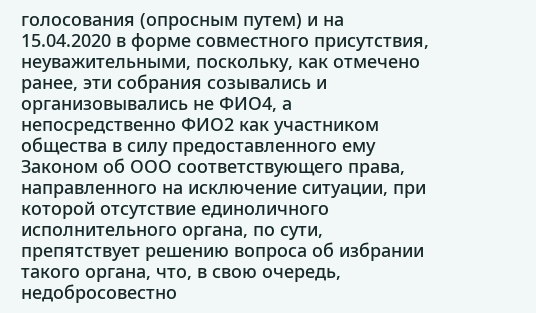голосования (опросным путем) и на 15.04.2020 в форме совместного присутствия, неуважительными, поскольку, как отмечено ранее, эти собрания созывались и организовывались не ФИО4, а непосредственно ФИО2 как участником общества в силу предоставленного ему Законом об ООО соответствующего права, направленного на исключение ситуации, при которой отсутствие единоличного исполнительного органа, по сути, препятствует решению вопроса об избрании такого органа, что, в свою очередь, недобросовестно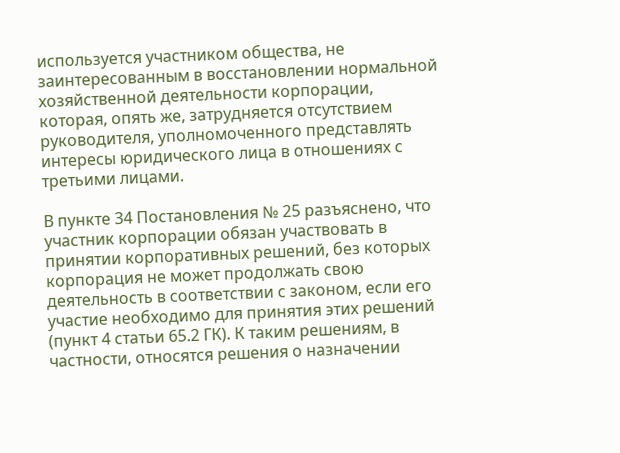используется участником общества, не заинтересованным в восстановлении нормальной хозяйственной деятельности корпорации, которая, опять же, затрудняется отсутствием руководителя, уполномоченного представлять интересы юридического лица в отношениях с третьими лицами.

В пункте 34 Постановления № 25 разъяснено, что участник корпорации обязан участвовать в принятии корпоративных решений, без которых корпорация не может продолжать свою деятельность в соответствии с законом, если его участие необходимо для принятия этих решений (пункт 4 статьи 65.2 ГК). К таким решениям, в частности, относятся решения о назначении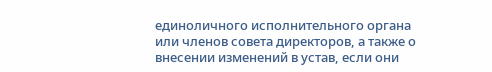единоличного исполнительного органа или членов совета директоров, а также о внесении изменений в устав, если они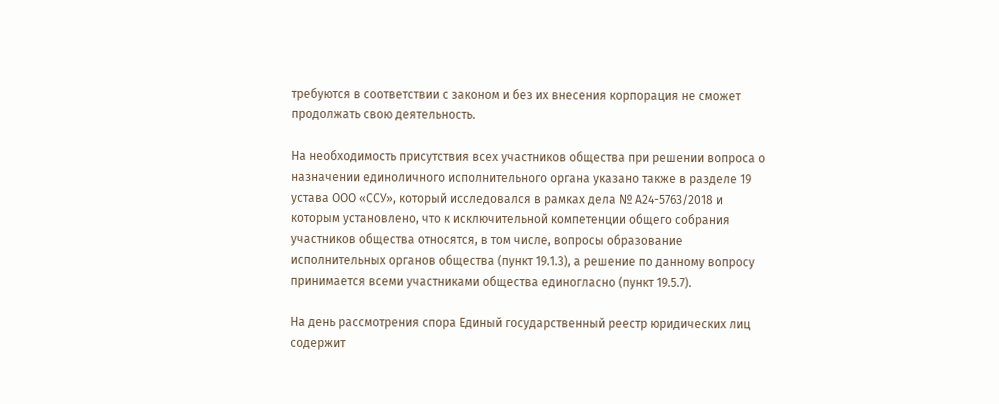требуются в соответствии с законом и без их внесения корпорация не сможет продолжать свою деятельность.

На необходимость присутствия всех участников общества при решении вопроса о назначении единоличного исполнительного органа указано также в разделе 19 устава ООО «ССУ», который исследовался в рамках дела № А24-5763/2018 и которым установлено, что к исключительной компетенции общего собрания участников общества относятся, в том числе, вопросы образование исполнительных органов общества (пункт 19.1.3), а решение по данному вопросу принимается всеми участниками общества единогласно (пункт 19.5.7).

На день рассмотрения спора Единый государственный реестр юридических лиц содержит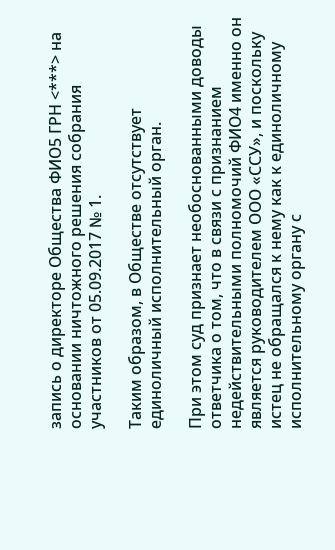запись о директоре Общества ФИО5 ГРН <***> на основании ничтожного решения собрания участников от 05.09.2017 № 1.

Таким образом, в Обществе отсутствует единоличный исполнительный орган.

При этом суд признает необоснованными доводы ответчика о том, что в связи с признанием недействительными полномочий ФИО4 именно он является руководителем ООО «ССУ», и поскольку истец не обращался к нему как к единоличному исполнительному органу с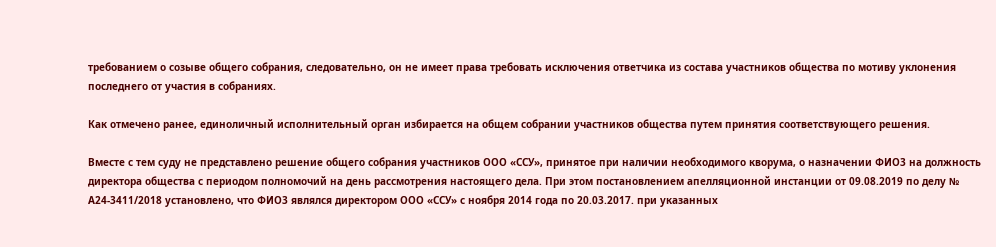требованием о созыве общего собрания, следовательно, он не имеет права требовать исключения ответчика из состава участников общества по мотиву уклонения последнего от участия в собраниях.

Как отмечено ранее, единоличный исполнительный орган избирается на общем собрании участников общества путем принятия соответствующего решения.

Вместе с тем суду не представлено решение общего собрания участников ООО «ССУ», принятое при наличии необходимого кворума, о назначении ФИО3 на должность директора общества с периодом полномочий на день рассмотрения настоящего дела. При этом постановлением апелляционной инстанции от 09.08.2019 по делу № А24-3411/2018 установлено, что ФИО3 являлся директором ООО «ССУ» с ноября 2014 года по 20.03.2017. при указанных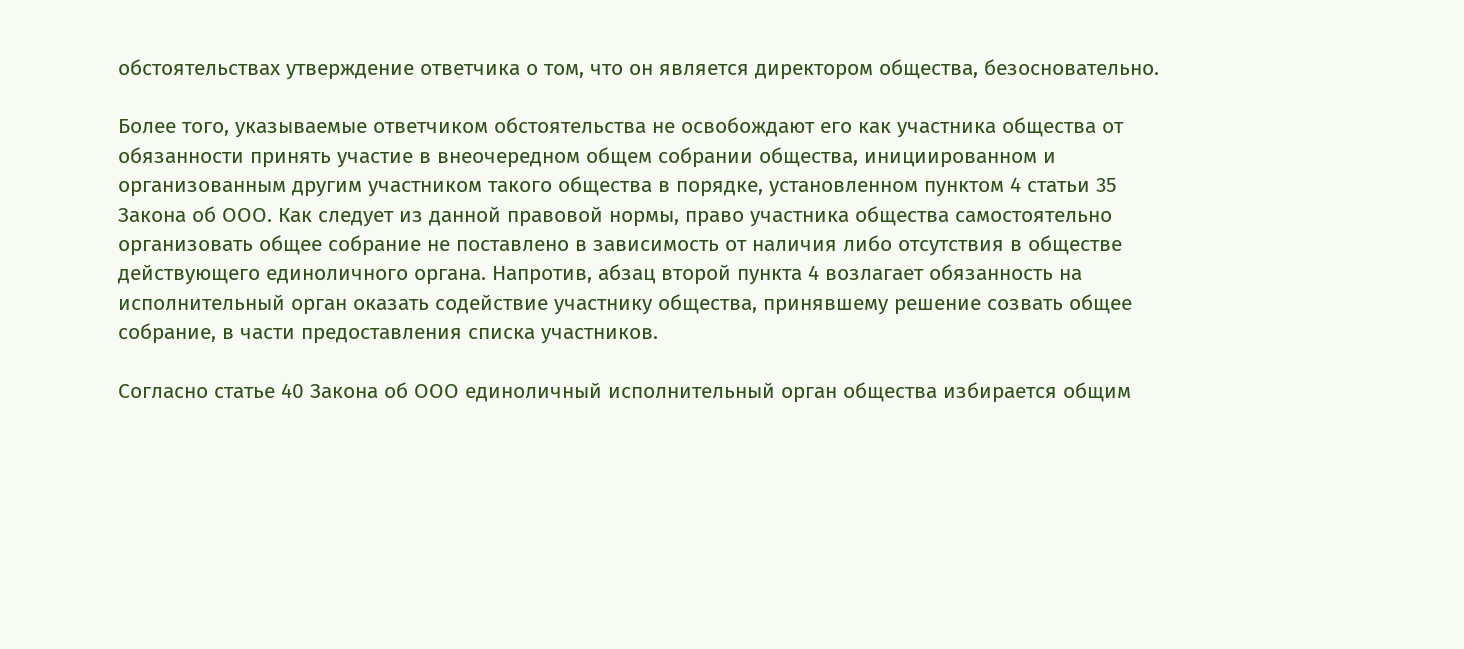обстоятельствах утверждение ответчика о том, что он является директором общества, безосновательно.

Более того, указываемые ответчиком обстоятельства не освобождают его как участника общества от обязанности принять участие в внеочередном общем собрании общества, инициированном и организованным другим участником такого общества в порядке, установленном пунктом 4 статьи 35 Закона об ООО. Как следует из данной правовой нормы, право участника общества самостоятельно организовать общее собрание не поставлено в зависимость от наличия либо отсутствия в обществе действующего единоличного органа. Напротив, абзац второй пункта 4 возлагает обязанность на исполнительный орган оказать содействие участнику общества, принявшему решение созвать общее собрание, в части предоставления списка участников.

Согласно статье 40 Закона об ООО единоличный исполнительный орган общества избирается общим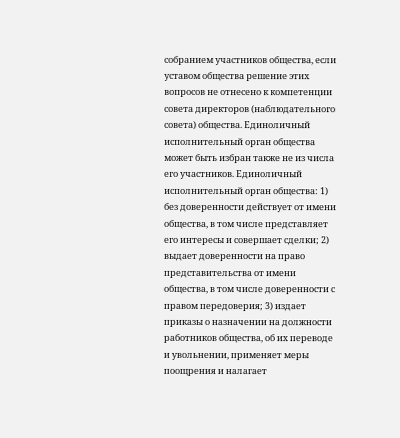собранием участников общества, если уставом общества решение этих вопросов не отнесено к компетенции совета директоров (наблюдательного совета) общества. Единоличный исполнительный орган общества может быть избран также не из числа его участников. Единоличный исполнительный орган общества: 1) без доверенности действует от имени общества, в том числе представляет его интересы и совершает сделки; 2) выдает доверенности на право представительства от имени общества, в том числе доверенности с правом передоверия; 3) издает приказы о назначении на должности работников общества, об их переводе и увольнении, применяет меры поощрения и налагает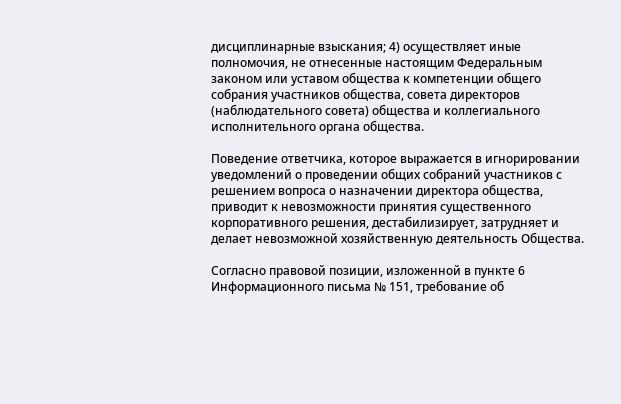дисциплинарные взыскания; 4) осуществляет иные полномочия, не отнесенные настоящим Федеральным законом или уставом общества к компетенции общего собрания участников общества, совета директоров (наблюдательного совета) общества и коллегиального исполнительного органа общества.

Поведение ответчика, которое выражается в игнорировании уведомлений о проведении общих собраний участников с решением вопроса о назначении директора общества, приводит к невозможности принятия существенного корпоративного решения, дестабилизирует, затрудняет и делает невозможной хозяйственную деятельность Общества.

Согласно правовой позиции, изложенной в пункте 6 Информационного письма № 151, требование об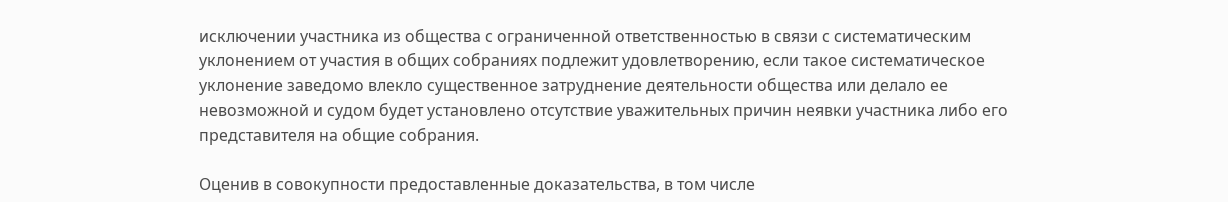исключении участника из общества с ограниченной ответственностью в связи с систематическим уклонением от участия в общих собраниях подлежит удовлетворению, если такое систематическое уклонение заведомо влекло существенное затруднение деятельности общества или делало ее невозможной и судом будет установлено отсутствие уважительных причин неявки участника либо его представителя на общие собрания.

Оценив в совокупности предоставленные доказательства, в том числе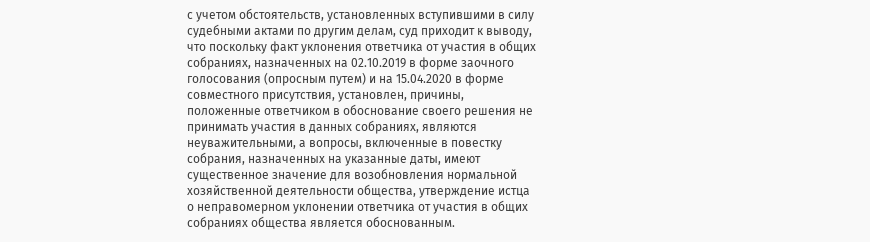с учетом обстоятельств, установленных вступившими в силу судебными актами по другим делам, суд приходит к выводу, что поскольку факт уклонения ответчика от участия в общих собраниях, назначенных на 02.10.2019 в форме заочного голосования (опросным путем) и на 15.04.2020 в форме совместного присутствия, установлен, причины, положенные ответчиком в обоснование своего решения не принимать участия в данных собраниях, являются неуважительными, а вопросы, включенные в повестку собрания, назначенных на указанные даты, имеют существенное значение для возобновления нормальной хозяйственной деятельности общества, утверждение истца о неправомерном уклонении ответчика от участия в общих собраниях общества является обоснованным.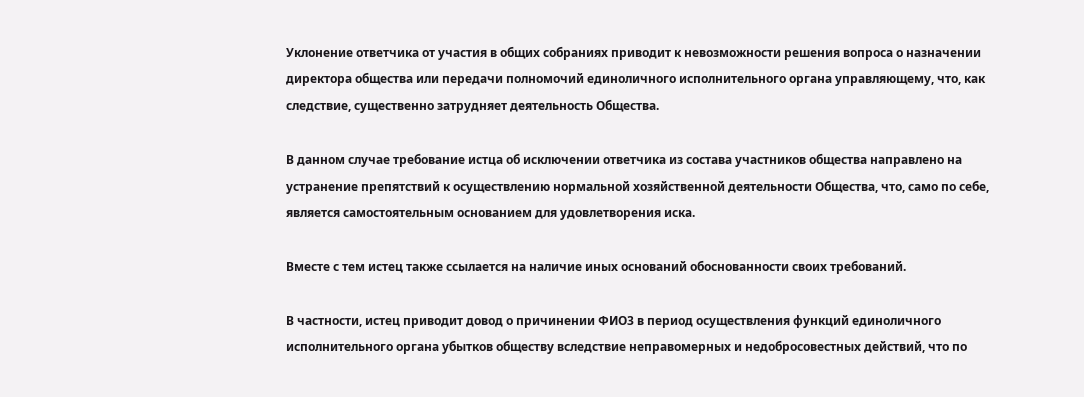Уклонение ответчика от участия в общих собраниях приводит к невозможности решения вопроса о назначении директора общества или передачи полномочий единоличного исполнительного органа управляющему, что, как следствие, существенно затрудняет деятельность Общества.

В данном случае требование истца об исключении ответчика из состава участников общества направлено на устранение препятствий к осуществлению нормальной хозяйственной деятельности Общества, что, само по себе, является самостоятельным основанием для удовлетворения иска.

Вместе с тем истец также ссылается на наличие иных оснований обоснованности своих требований.

В частности, истец приводит довод о причинении ФИО3 в период осуществления функций единоличного исполнительного органа убытков обществу вследствие неправомерных и недобросовестных действий, что по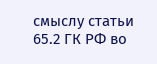смыслу статьи 65.2 ГК РФ во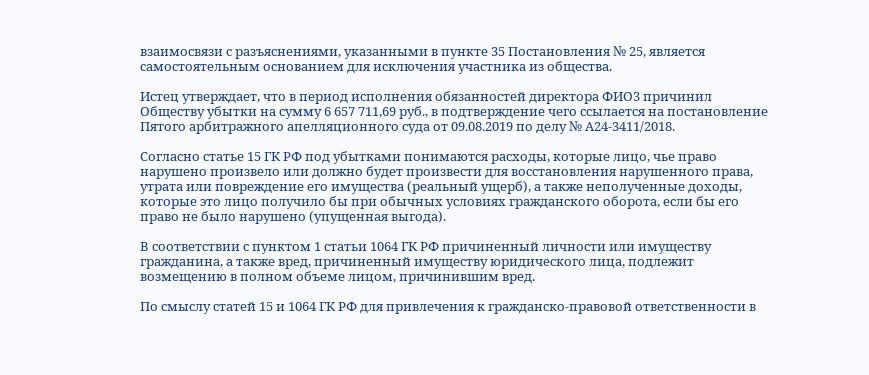взаимосвязи с разъяснениями, указанными в пункте 35 Постановления № 25, является самостоятельным основанием для исключения участника из общества.

Истец утверждает, что в период исполнения обязанностей директора ФИО3 причинил Обществу убытки на сумму 6 657 711,69 руб., в подтверждение чего ссылается на постановление Пятого арбитражного апелляционного суда от 09.08.2019 по делу № А24-3411/2018.

Согласно статье 15 ГК РФ под убытками понимаются расходы, которые лицо, чье право нарушено произвело или должно будет произвести для восстановления нарушенного права, утрата или повреждение его имущества (реальный ущерб), а также неполученные доходы, которые это лицо получило бы при обычных условиях гражданского оборота, если бы его право не было нарушено (упущенная выгода).

В соответствии с пунктом 1 статьи 1064 ГК РФ причиненный личности или имуществу гражданина, а также вред, причиненный имуществу юридического лица, подлежит возмещению в полном объеме лицом, причинившим вред.

По смыслу статей 15 и 1064 ГК РФ для привлечения к гражданско-правовой ответственности в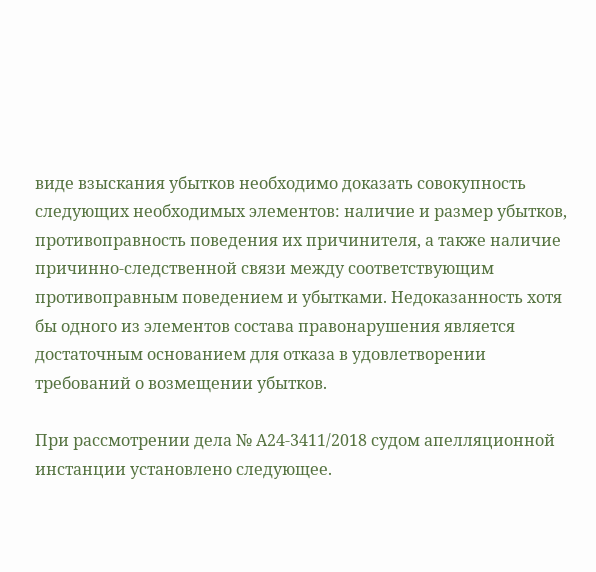виде взыскания убытков необходимо доказать совокупность следующих необходимых элементов: наличие и размер убытков, противоправность поведения их причинителя, а также наличие причинно-следственной связи между соответствующим противоправным поведением и убытками. Недоказанность хотя бы одного из элементов состава правонарушения является достаточным основанием для отказа в удовлетворении требований о возмещении убытков.

При рассмотрении дела № А24-3411/2018 судом апелляционной инстанции установлено следующее.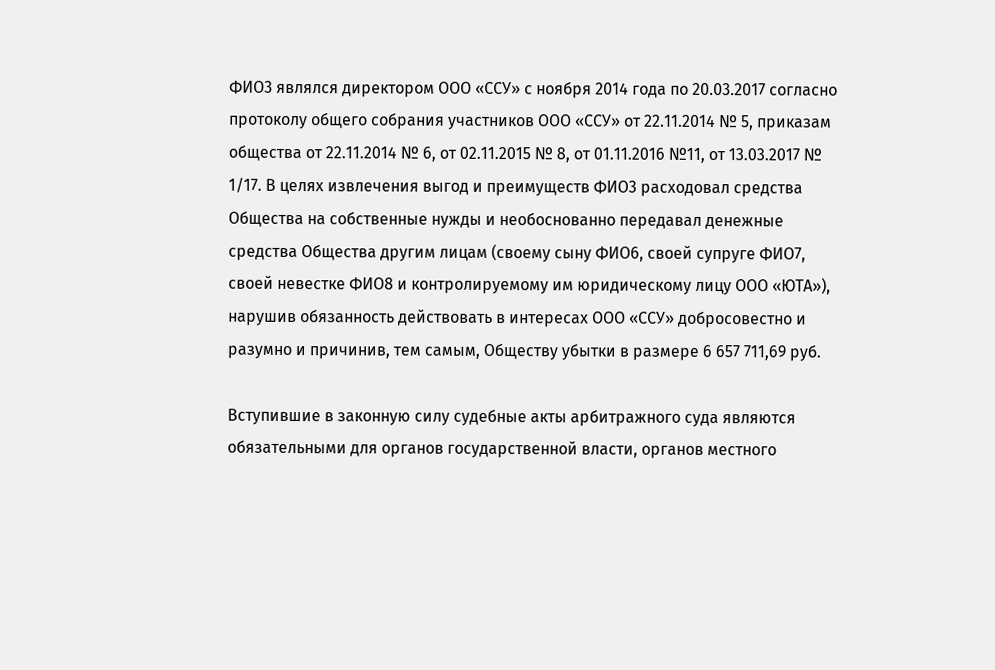ФИО3 являлся директором ООО «ССУ» с ноября 2014 года по 20.03.2017 согласно протоколу общего собрания участников ООО «ССУ» от 22.11.2014 № 5, приказам общества от 22.11.2014 № 6, от 02.11.2015 № 8, от 01.11.2016 №11, от 13.03.2017 № 1/17. В целях извлечения выгод и преимуществ ФИО3 расходовал средства Общества на собственные нужды и необоснованно передавал денежные средства Общества другим лицам (своему сыну ФИО6, своей супруге ФИО7, своей невестке ФИО8 и контролируемому им юридическому лицу ООО «ЮТА»), нарушив обязанность действовать в интересах ООО «ССУ» добросовестно и разумно и причинив, тем самым, Обществу убытки в размере 6 657 711,69 руб.

Вступившие в законную силу судебные акты арбитражного суда являются обязательными для органов государственной власти, органов местного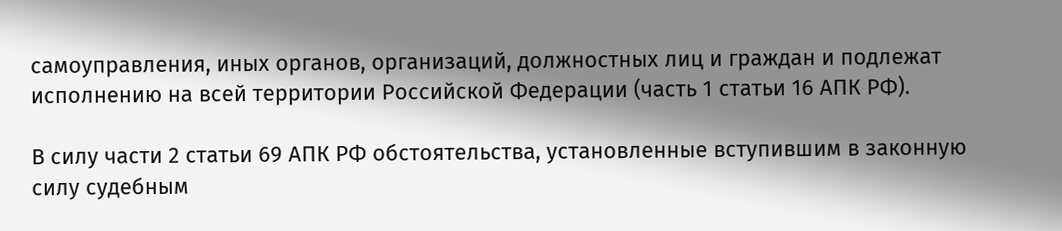самоуправления, иных органов, организаций, должностных лиц и граждан и подлежат исполнению на всей территории Российской Федерации (часть 1 статьи 16 АПК РФ).

В силу части 2 статьи 69 АПК РФ обстоятельства, установленные вступившим в законную силу судебным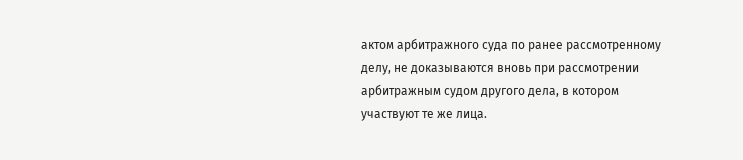актом арбитражного суда по ранее рассмотренному делу, не доказываются вновь при рассмотрении арбитражным судом другого дела, в котором участвуют те же лица.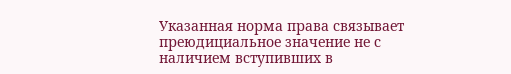Указанная норма права связывает преюдициальное значение не с наличием вступивших в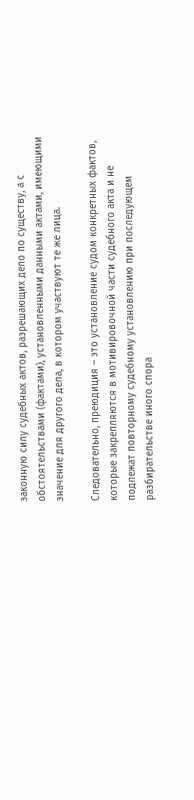законную силу судебных актов, разрешающих дело по существу, а с обстоятельствами (фактами), установленными данными актами, имеющими значение для другого дела, в котором участвуют те же лица.

Следовательно, преюдиция – это установление судом конкретных фактов, которые закрепляются в мотивировочной части судебного акта и не подлежат повторному судебному установлению при последующем разбирательстве иного спора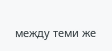между теми же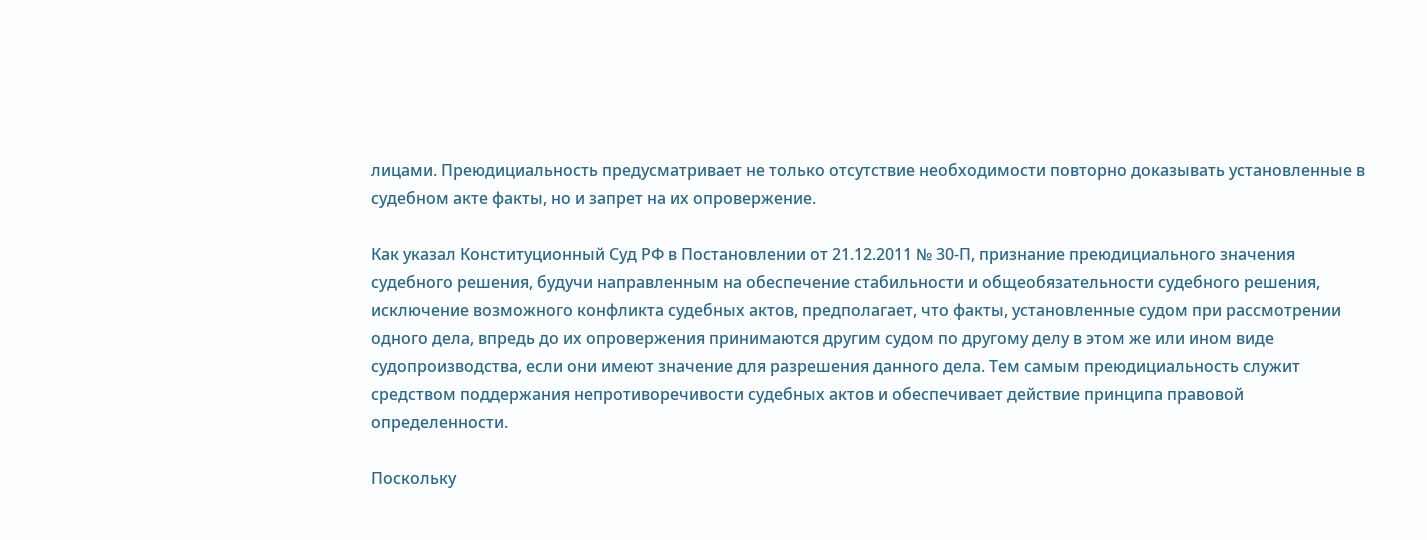лицами. Преюдициальность предусматривает не только отсутствие необходимости повторно доказывать установленные в судебном акте факты, но и запрет на их опровержение.

Как указал Конституционный Суд РФ в Постановлении от 21.12.2011 № 30-П, признание преюдициального значения судебного решения, будучи направленным на обеспечение стабильности и общеобязательности судебного решения, исключение возможного конфликта судебных актов, предполагает, что факты, установленные судом при рассмотрении одного дела, впредь до их опровержения принимаются другим судом по другому делу в этом же или ином виде судопроизводства, если они имеют значение для разрешения данного дела. Тем самым преюдициальность служит средством поддержания непротиворечивости судебных актов и обеспечивает действие принципа правовой определенности.

Поскольку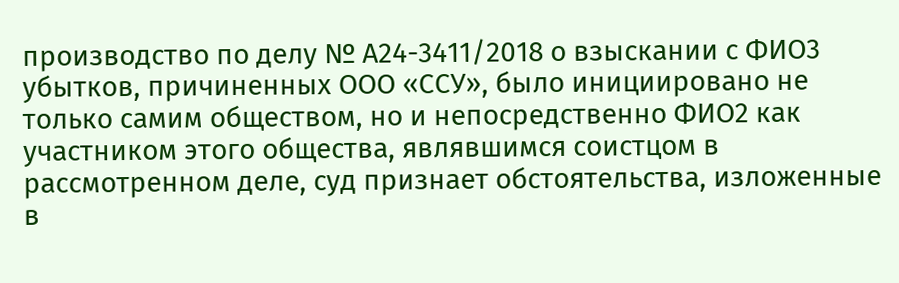производство по делу № А24-3411/2018 о взыскании с ФИО3 убытков, причиненных ООО «ССУ», было инициировано не только самим обществом, но и непосредственно ФИО2 как участником этого общества, являвшимся соистцом в рассмотренном деле, суд признает обстоятельства, изложенные в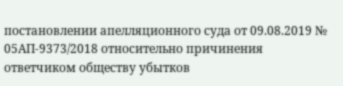постановлении апелляционного суда от 09.08.2019 № 05АП-9373/2018 относительно причинения ответчиком обществу убытков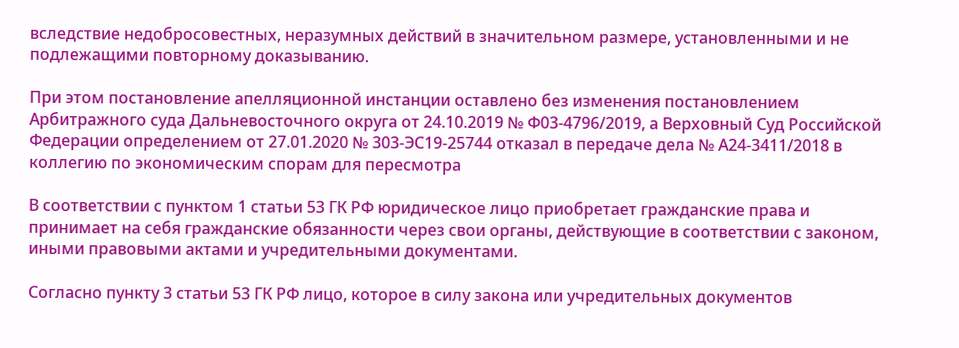вследствие недобросовестных, неразумных действий в значительном размере, установленными и не подлежащими повторному доказыванию.

При этом постановление апелляционной инстанции оставлено без изменения постановлением Арбитражного суда Дальневосточного округа от 24.10.2019 № Ф03-4796/2019, а Верховный Суд Российской Федерации определением от 27.01.2020 № 303-ЭС19-25744 отказал в передаче дела № А24-3411/2018 в коллегию по экономическим спорам для пересмотра

В соответствии с пунктом 1 статьи 53 ГК РФ юридическое лицо приобретает гражданские права и принимает на себя гражданские обязанности через свои органы, действующие в соответствии с законом, иными правовыми актами и учредительными документами.

Согласно пункту 3 статьи 53 ГК РФ лицо, которое в силу закона или учредительных документов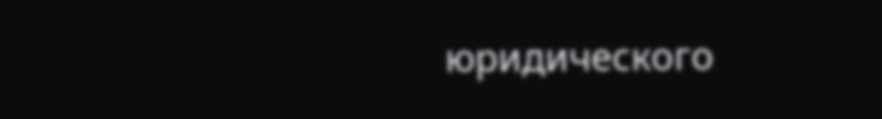юридического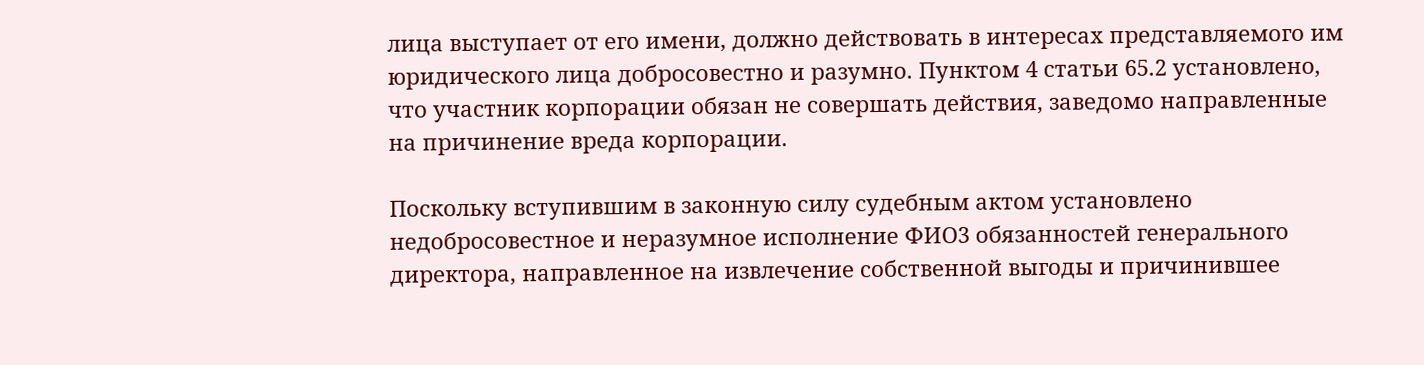лица выступает от его имени, должно действовать в интересах представляемого им юридического лица добросовестно и разумно. Пунктом 4 статьи 65.2 установлено, что участник корпорации обязан не совершать действия, заведомо направленные на причинение вреда корпорации.

Поскольку вступившим в законную силу судебным актом установлено недобросовестное и неразумное исполнение ФИО3 обязанностей генерального директора, направленное на извлечение собственной выгоды и причинившее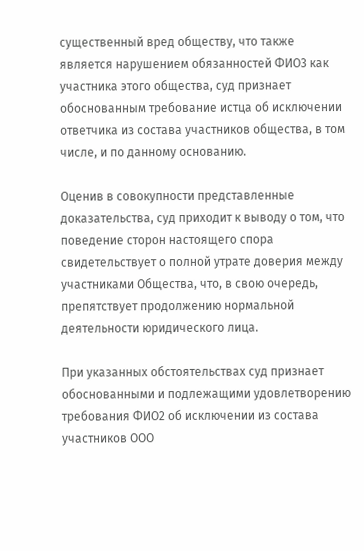существенный вред обществу, что также является нарушением обязанностей ФИО3 как участника этого общества, суд признает обоснованным требование истца об исключении ответчика из состава участников общества, в том числе, и по данному основанию.

Оценив в совокупности представленные доказательства, суд приходит к выводу о том, что поведение сторон настоящего спора свидетельствует о полной утрате доверия между участниками Общества, что, в свою очередь, препятствует продолжению нормальной деятельности юридического лица.

При указанных обстоятельствах суд признает обоснованными и подлежащими удовлетворению требования ФИО2 об исключении из состава участников ООО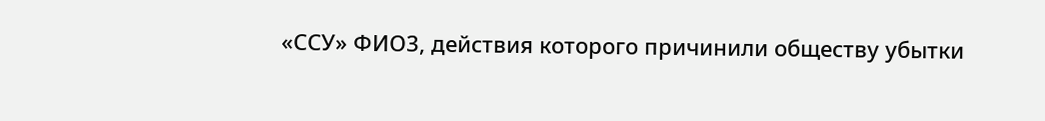«ССУ» ФИО3, действия которого причинили обществу убытки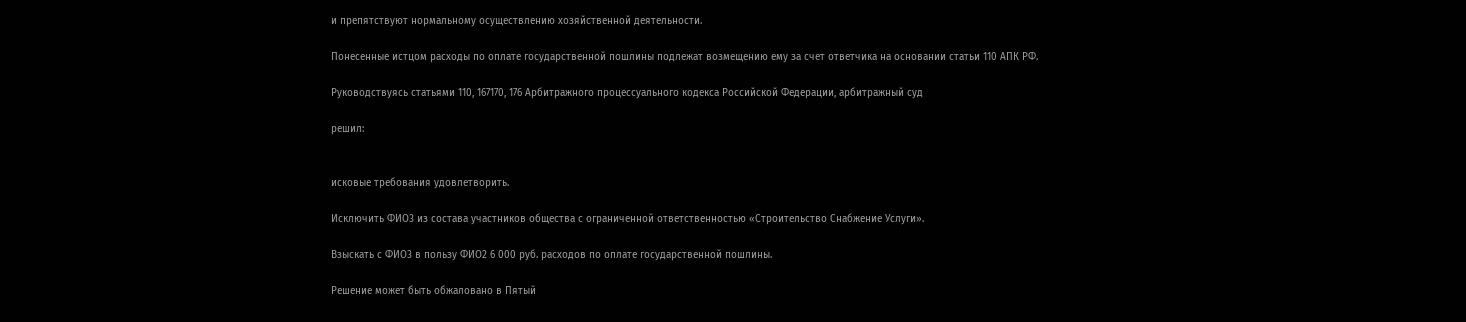и препятствуют нормальному осуществлению хозяйственной деятельности.

Понесенные истцом расходы по оплате государственной пошлины подлежат возмещению ему за счет ответчика на основании статьи 110 АПК РФ.

Руководствуясь статьями 110, 167170, 176 Арбитражного процессуального кодекса Российской Федерации, арбитражный суд

решил:


исковые требования удовлетворить.

Исключить ФИО3 из состава участников общества с ограниченной ответственностью «Строительство Снабжение Услуги».

Взыскать с ФИО3 в пользу ФИО2 6 000 руб. расходов по оплате государственной пошлины.

Решение может быть обжаловано в Пятый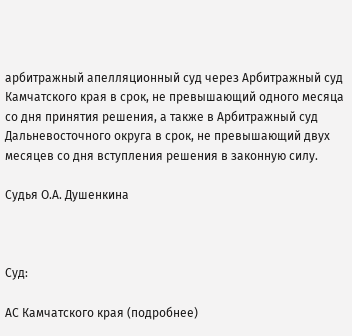арбитражный апелляционный суд через Арбитражный суд Камчатского края в срок, не превышающий одного месяца со дня принятия решения, а также в Арбитражный суд Дальневосточного округа в срок, не превышающий двух месяцев со дня вступления решения в законную силу.

Судья О.А. Душенкина



Суд:

АС Камчатского края (подробнее)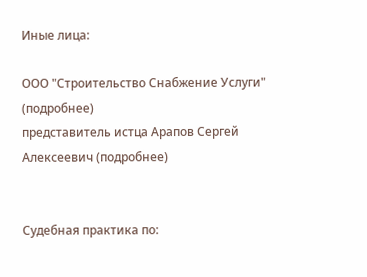Иные лица:

ООО "Строительство Снабжение Услуги" (подробнее)
представитель истца Арапов Сергей Алексеевич (подробнее)


Судебная практика по: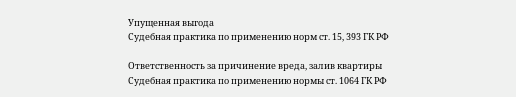Упущенная выгода
Судебная практика по применению норм ст. 15, 393 ГК РФ

Ответственность за причинение вреда, залив квартиры
Судебная практика по применению нормы ст. 1064 ГК РФ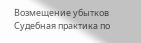Возмещение убытков
Судебная практика по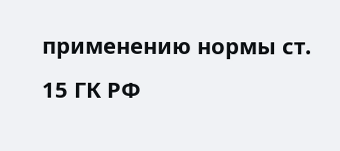применению нормы ст. 15 ГК РФ